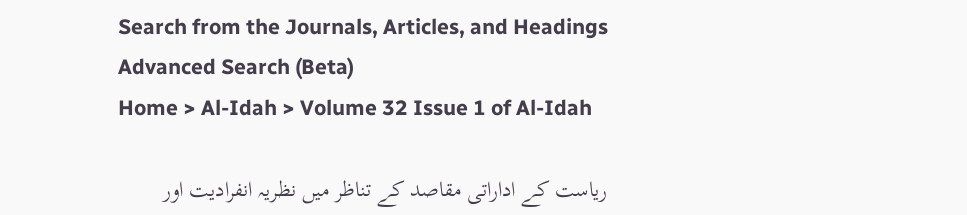Search from the Journals, Articles, and Headings
Advanced Search (Beta)
Home > Al-Idah > Volume 32 Issue 1 of Al-Idah

ریاست کے اداراتی مقاصد کے تناظر میں نظریہ انفرادیت اور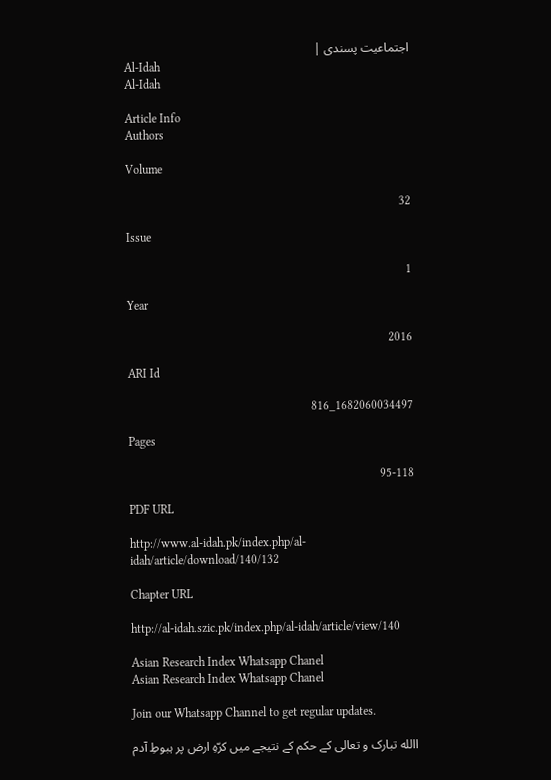اجتماعیت پسندی |
Al-Idah
Al-Idah

Article Info
Authors

Volume

32

Issue

1

Year

2016

ARI Id

1682060034497_816

Pages

95-118

PDF URL

http://www.al-idah.pk/index.php/al-idah/article/download/140/132

Chapter URL

http://al-idah.szic.pk/index.php/al-idah/article/view/140

Asian Research Index Whatsapp Chanel
Asian Research Index Whatsapp Chanel

Join our Whatsapp Channel to get regular updates.

االله تبارک و تعالی کے حکم کے نتیجے میں کرّہِ ارض پر ہبوطِ آدم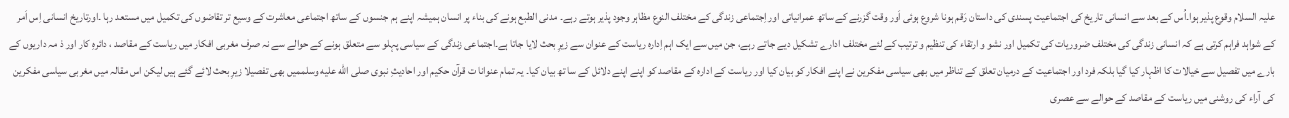علیہ السلام وقوع پذیر ہوا۔اُس کے بعد سے انسانی تاریخ کی اجتماعیت پسندی کی داستان رَقم ہونا شروع ہوئی اَور وقت گزرنے کے ساتھ عمرانیاتی اور اِجتماعی زندگی کے مختلف النوع مظاہر وجود پذیر ہوتے رہے۔ مدنی الطبع ہونے کی بناء پر انسان ہمیشہ اپنے ہم جنسوں کے ساتھ اجتماعی معاشرت کے وسیع تر تقاضوں کی تکمیل میں مستعد رہا ۔اورتاریخ انسانی اِس اَمر کے شواہد فراہم کرتی ہے کہ انسانی زندگی کی مختلف ضروریات کی تکمیل اور نشو و ارتقاء کی تنظیم و ترتیب کے لئے مختلف ادارے تشکیل دیے جاتے رہے، جن میں سے ایک اہم اِدارہ ریاست کے عنوان سے زیرِ بحث لایا جاتا ہے۔اجتماعی زندگی کے سیاسی پہلو سے متعلق ہونے کے حوالے سے نہ صرف مغربی افکار میں ریاست کے مقاصد ، دائرہِ کار اور ذ مہ داریوں کے بارے میں تفصیل سے خیالات کا اظہار کیا گیا بلکہ فرد اور اجتماعیت کے درمیان تعلق کے تناظر میں بھی سیاسی مفکرین نے اپنے افکار کو بیان کیا اور ریاست کے ادارہ کے مقاصد کو اپنے اپنے دلائل کے سا تھ بیان کیا۔ یہ تمام عنوانا ت قرآن حکیم اور احادیثِ نبوی صلى الله عليه وسلممیں بھی تفصیلا زیرِ بحث لائے گئے ہیں لیکن اس مقالہ میں مغربی سیاسی مفکرین کی آراء کی روشنی میں ریاست کے مقاصد کے حوالے سے عصری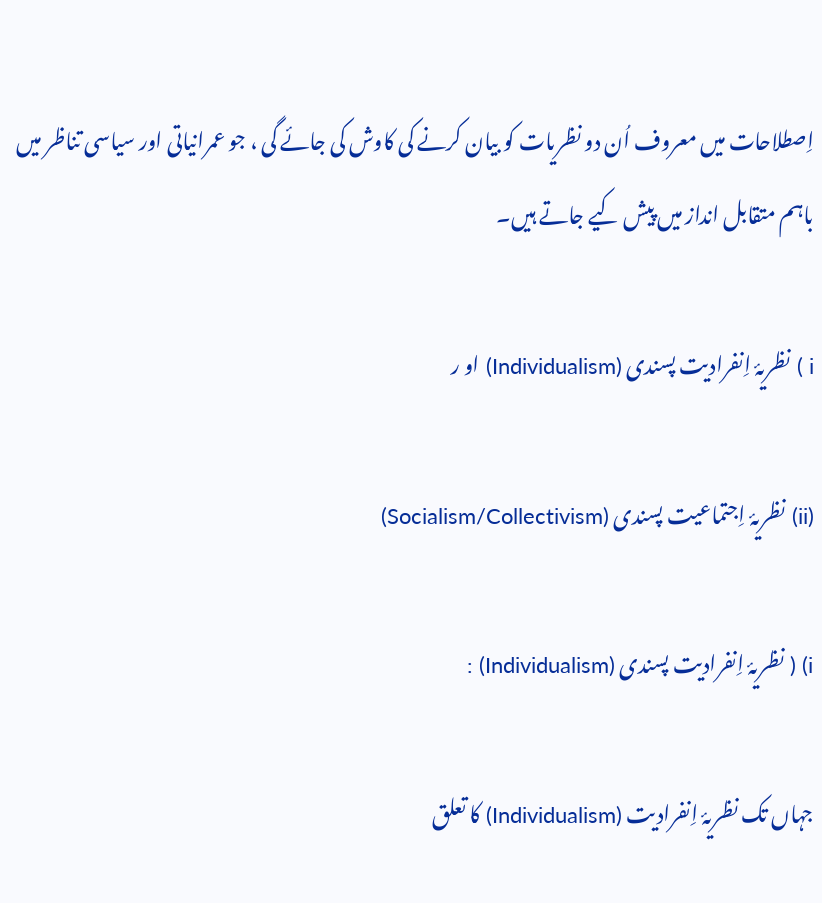اِصطلاحات میں معروف اُن دو نظریات کو بیان کرنے کی کاوش کی جائے گی ، جو عمرانیاتی اور سیاسی تناظر میں باہم متقابل انداز میں پیش کیے جاتے ہیں۔

i ) نظریۂ اِنفرادیت پسندی (Individualism) او ر

(ii) نظریۂ اِجتماعیت پسندی (Socialism/Collectivism)

i) ( نظریۂ اِنفرادیت پسندی (Individualism) :

جہاں تک نظریۂ اِنفرادیت (Individualism) کا تعلق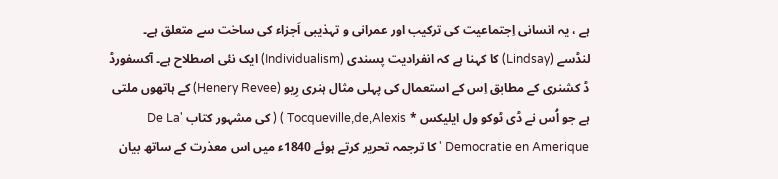ہے ، یہ انسانی اِجتماعیت کی ترکیب اور عمرانی و تہذیبی اَجزاء کی ساخت سے متعلق ہے۔ لنڈسے (Lindsay) کا کہنا ہے کہ انفرادیت پسندی (Individualism) ایک نئی اصطلاح ہے۔ آکسفورڈ ڈ کشنری کے مطابق اِس کے استعمال کی پہلی مثال ہنری رِیو (Henery Revee) کے ہاتھوں ملتی ہے جو اُس نے ڈی ٹوکو ول ایلیکس * Tocqueville,de,Alexis ) ( کی مشہور کتاب 'De La Democratie en Amerique ' کا ترجمہ تحریر کرتے ہوئے 1840ء میں اس معذرت کے ساتھ بیان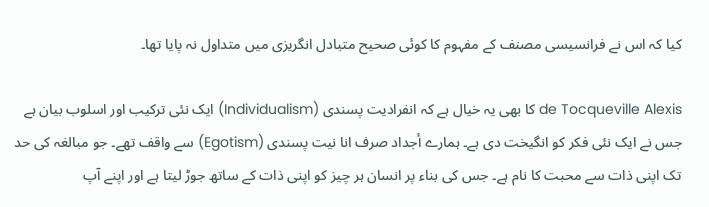کیا کہ اس نے فرانسیسی مصنف کے مفہوم کا کوئی صحیح متبادل انگریزی میں متداول نہ پایا تھا۔

de Tocqueville Alexis کا بھی یہ خیال ہے کہ انفرادیت پسندی (Individualism) ایک نئی ترکیب اور اسلوب بیان ہے جس نے ایک نئی فکر کو انگیخت دی ہے۔ ہمارے أجداد صرف انا نیت پسندی (Egotism) سے واقف تھے۔ جو مبالغہ کی حد تک اپنی ذات سے محبت کا نام ہے۔ جس کی بناء پر انسان ہر چیز کو اپنی ذات کے ساتھ جوڑ لیتا ہے اور اپنے آپ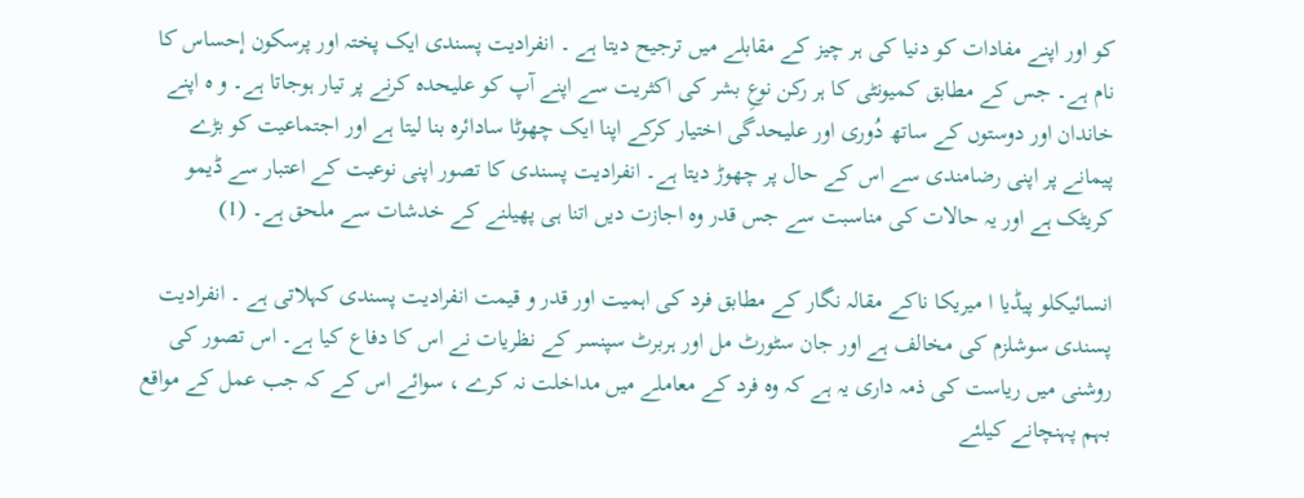کو اور اپنے مفادات کو دنیا کی ہر چیز کے مقابلے میں ترجیح دیتا ہے ۔ انفرادیت پسندی ایک پختہ اور پرسکون إحساس کا نام ہے۔ جس کے مطابق کمیونٹی کا ہر رکن نوعِ بشر کی اکثریت سے اپنے آپ کو علیحدہ کرنے پر تیار ہوجاتا ہے۔ و ہ اپنے خاندان اور دوستوں کے ساتھ دُوری اور علیحدگی اختیار کرکے اپنا ایک چھوٹا سادائرہ بنا لیتا ہے اور اجتماعیت کو بڑے پیمانے پر اپنی رضامندی سے اس کے حال پر چھوڑ دیتا ہے۔ انفرادیت پسندی کا تصور اپنی نوعیت کے اعتبار سے ڈیمو کریٹک ہے اور یہ حالات کی مناسبت سے جس قدر وہ اجازت دیں اتنا ہی پھیلنے کے خدشات سے ملحق ہے۔ (1)

انسائیکلو پیڈیا ا میریکا ناکے مقالہ نگار کے مطابق فرد کی اہمیت اور قدر و قیمت انفرادیت پسندی کہلاتی ہے ۔ انفرادیت پسندی سوشلزم کی مخالف ہے اور جان سٹورٹ مل اور ہربرٹ سپنسر کے نظریات نے اس کا دفاع کیا ہے۔ اس تصور کی روشنی میں ریاست کی ذمہ داری یہ ہے کہ وہ فرد کے معاملے میں مداخلت نہ کرے ، سوائے اس کے کہ جب عمل کے مواقع بہم پہنچانے کیلئے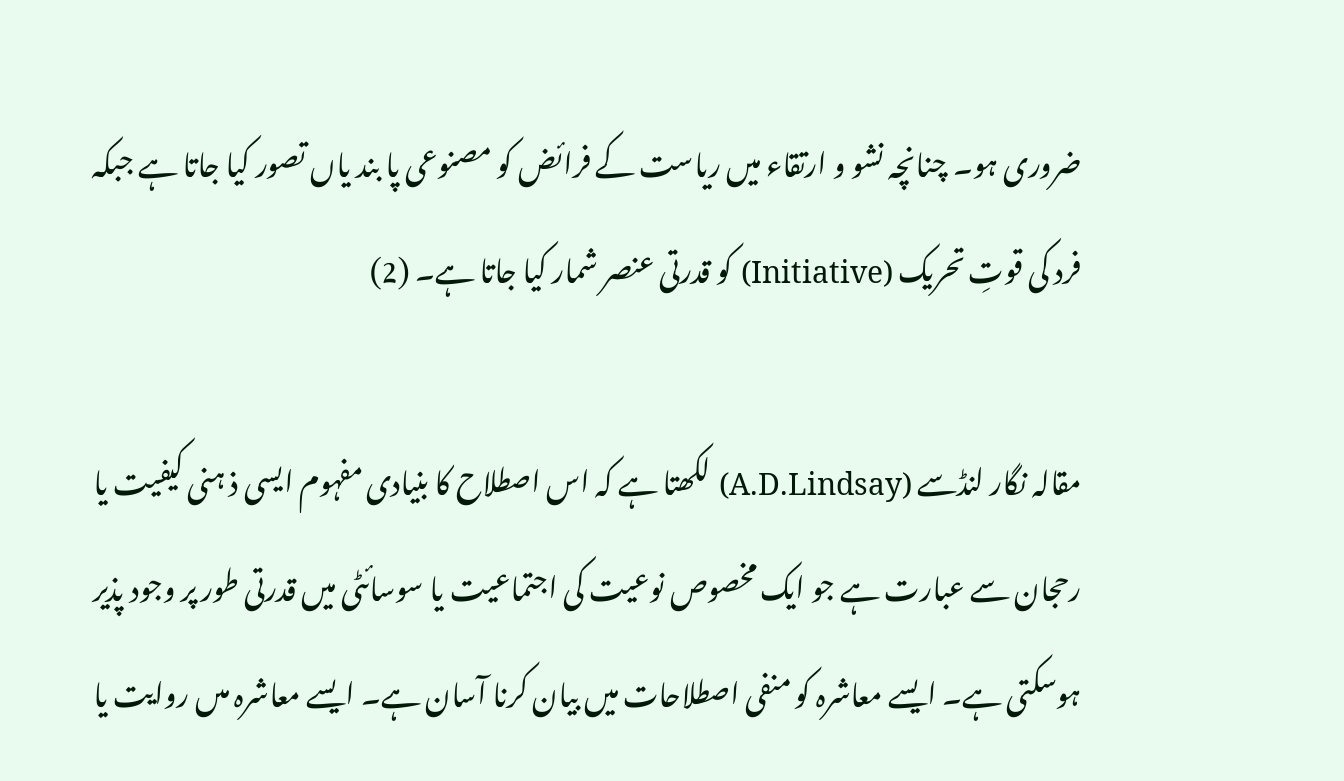ضروری ہو۔ چنانچہ نشو و ارتقاء میں ریاست کے فرائض کو مصنوعی پا بند یاں تصور کیا جاتا ہے جبکہ فرد کی قوتِ تحریک (Initiative) کو قدرتی عنصر شمار کیا جاتا ہے۔ (2)

مقالہ نگار لنڈسے (A.D.Lindsay) لکھتا ہے کہ اس اصطلاح کا بنیادی مفہوم ایسی ذ ہنی کیفیت یا رحجان سے عبارت ہے جو ایک مخصوص نوعیت کی اجتماعیت یا سوسائٹی میں قدرتی طور پر وجود پذیر ہوسکتی ہے۔ ایسے معاشرہ کو منفی اصطلاحات میں بیان کرنا آسان ہے۔ ایسے معاشرہ مىں روایت یا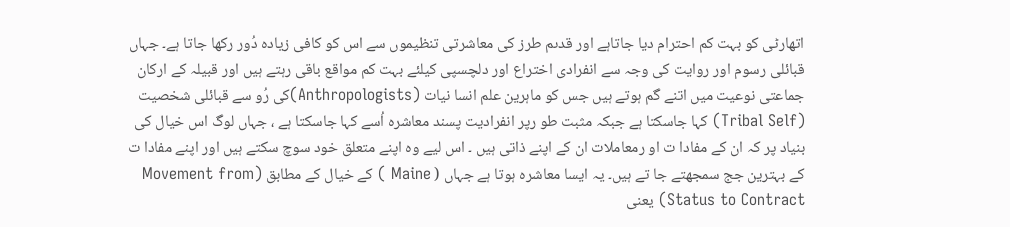اتھارٹی کو بہت کم احترام دیا جاتاہے اور قدىم طرز کی معاشرتی تنظیموں سے اس کو کافی زیادہ دُور رکھا جاتا ہے۔ جہاں قبائلی رسوم اور روایت کی وجہ سے انفرادی اختراع اور دلچسپی کیلئے بہت کم مواقع باقى رہتے ہیں اور قبیلہ کے ارکان جماعتی نوعیت میں اتنے گم ہوتے ہیں جس کو ماہرین علم انسا نیات (Anthropologists)کی رُو سے قبائلی شخصیت (Tribal Self) کہا جاسکتا ہے جبکہ مثبت طو رپر انفرادیت پسند معاشرہ اُسے کہا جاسکتا ہے ، جہاں لوگ اس خیال کی بنیاد پر کہ ان کے مفادا ت او رمعاملات ان کے اپنے ذاتی ہیں ۔ اس لیے وہ اپنے متعلق خود سوچ سکتے ہیں اور اپنے مفادا ت کے بہترین جج سمجھتے جا تے ہیں۔ یہ ایسا معاشرہ ہوتا ہے جہاں ( Maine ) کے خیال کے مطابق (Movement from Status to Contract) یعنی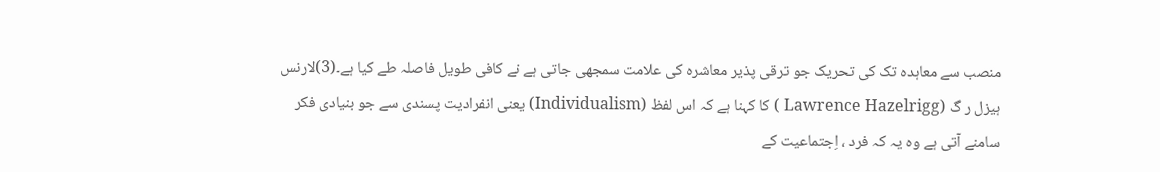منصب سے معاہدہ تک کی تحریک جو ترقی پذیر معاشرہ کی علامت سمجھی جاتی ہے نے کافی طویل فاصلہ طے کیا ہے۔(3)لارنس ہیزل ر گ (Lawrence Hazelrigg ) کا کہنا ہے کہ اس لفظ (Individualism) یعنی انفرادیت پسندی سے جو بنیادی فکر سامنے آتی ہے وہ یہ کہ فرد ، اِجتماعیت کے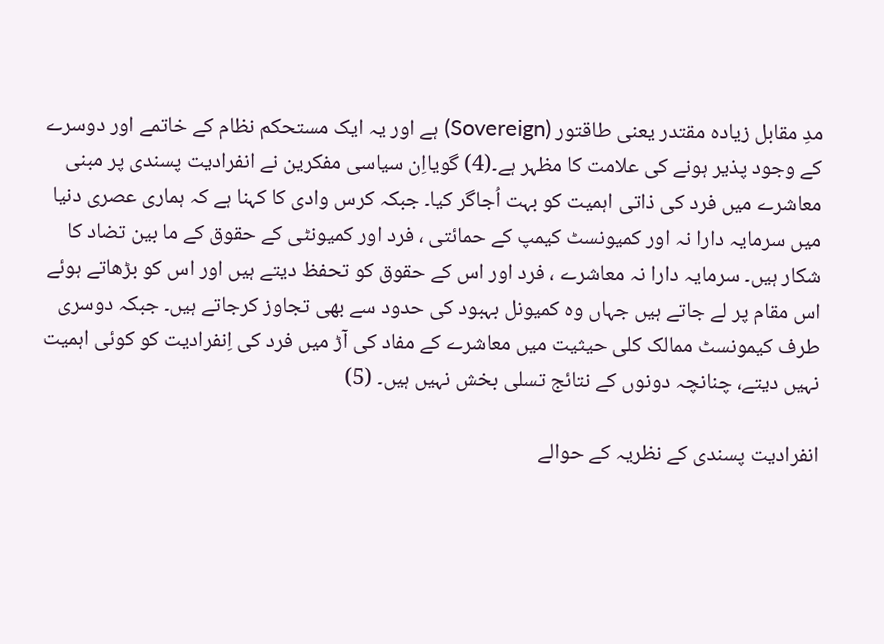مدِ مقابل زیادہ مقتدر یعنی طاقتور (Sovereign) ہے اور یہ ایک مستحکم نظام کے خاتمے اور دوسرے کے وجود پذیر ہونے کی علامت کا مظہر ہے۔(4) گویااِن سیاسی مفکرین نے انفرادیت پسندی پر مبنی معاشرے میں فرد کی ذاتی اہمیت کو بہت اُجاگر کیا۔ جبکہ کرس وادی کا کہنا ہے کہ ہماری عصری دنیا میں سرمایہ دارا نہ اور کمیونسٹ کیمپ کے حمائتی ، فرد اور کمیونٹی کے حقوق کے ما بین تضاد کا شکار ہیں۔ سرمایہ دارا نہ معاشرے ، فرد اور اس کے حقوق کو تحفظ دیتے ہیں اور اس کو بڑھاتے ہوئے اس مقام پر لے جاتے ہیں جہاں وہ کمیونل بہبود کی حدود سے بھی تجاوز کرجاتے ہیں۔ جبکہ دوسری طرف کیمونسٹ ممالک کلی حیثیت میں معاشرے کے مفاد کی آڑ میں فرد کی اِنفرادیت کو کوئی اہمیت نہیں دیتے، چنانچہ دونوں کے نتائج تسلی بخش نہیں ہیں۔ (5)

انفرادیت پسندی کے نظریہ کے حوالے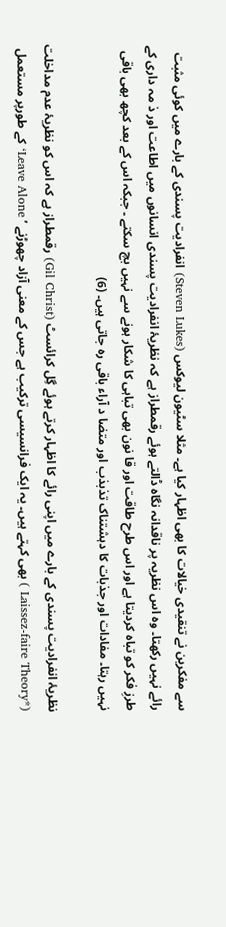سے مفکرین نے تنقیدی خیالات کا بھی اظہار کیا ہے۔ مثلا سٹیون لیوکس (Steven Lukes) انفرادیت پسندی کے بارے میں کوئی مثبت رائے نہیں رکھتا۔ وہ اس نظریہ پر ناقدانہ نگاہ ڈالتے ہوئے رقمطراز ہے کہ نظریۂ انفرادیت پسندی انسانوں میں اطاعت اور ذ مہ داری کے طرزِ فکر کو تباہ کردیتا ہے اور اس طرح طاقت اور قا نون بھی تباہی کا شکار ہونے سے نہیں بچ سکتے ۔ جبکہ اس کے بعد کچھ بھی باقی نہیں رہتا۔ مفادات اور جذبات کا دہشتناک تذبذب اور متضا د آراء باقی رہ جاتی ہیں۔ (6)

نظریۂ انفرادیت پسندی کے بارے میں اپنی رائے کا اظہار کرتے ہوئے گِل کرائسٹ (Gil Christ) رقمطراز ہے کہ اس کو نظریۂ عدم مداخلت (*Laissez-faire Theory ) بھی کہتے ہیں۔ یہ ایک فرانسیسی ترکیب ہے جس کے معنی آزاد چھوڑنے ’ Leave Alone‘ کے طورپر مستعمل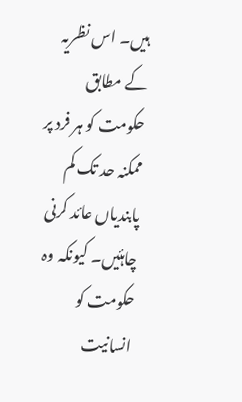ہیں۔ اس نظریہ کے مطابق حکومت کو ہر فرد پر ممکنہ حد تک کم پابندیاں عائد کرنی چاہئیں۔ کیونکہ وہ حکومت کو انسانیت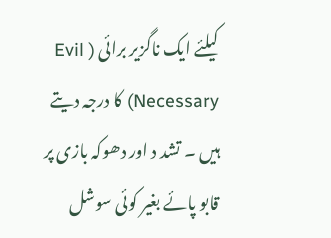کیلئے ایک ناگزیر برائی Evil ) (Necessary کا درجہ دیتے ہیں ۔ تشد د اور دھوکہ بازی پر قابو پائے بغیر کوئی سوشل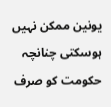یونین ممکن نہیں ہوسکتی چنانچہ حکومت کو صرف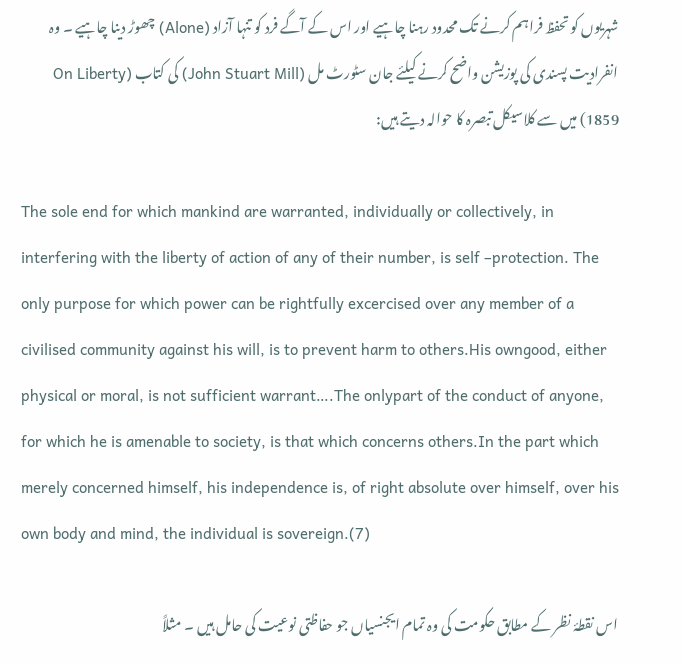شہریوں کو تحفظ فراہم کرنے تک محدود رہنا چاہیے اور اس کے آگے فرد کو تنہا آزاد (Alone) چھوڑ دینا چاہیے ۔ وہ انفرادیت پسندی کی پوزیشن واضح کرنے کیلئے جان سٹورٹ مل (John Stuart Mill) کی کتاب (On Liberty 1859) میں سے کلاسیکل تبصرہ کا حوالہ دیتے ہیں:

The sole end for which mankind are warranted, individually or collectively, in interfering with the liberty of action of any of their number, is self –protection. The only purpose for which power can be rightfully excercised over any member of a civilised community against his will, is to prevent harm to others.His owngood, either physical or moral, is not sufficient warrant….The onlypart of the conduct of anyone, for which he is amenable to society, is that which concerns others.In the part which merely concerned himself, his independence is, of right absolute over himself, over his own body and mind, the individual is sovereign.(7)

اس نقطۂ نظر کے مطابق حکومت کی وہ تمام ایجنسیاں جو حفاظتی نوعیت کی حامل ہیں ۔ مثلاً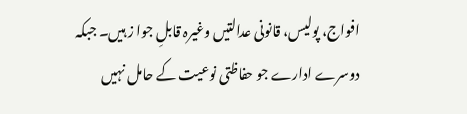افواج، پولیس، قانونی عدالتیں وغیرہ قابلِ جوا ز ہیں۔ جبکہ دوسرے ادارے جو حفاظتی نوعیت کے حامل نہیں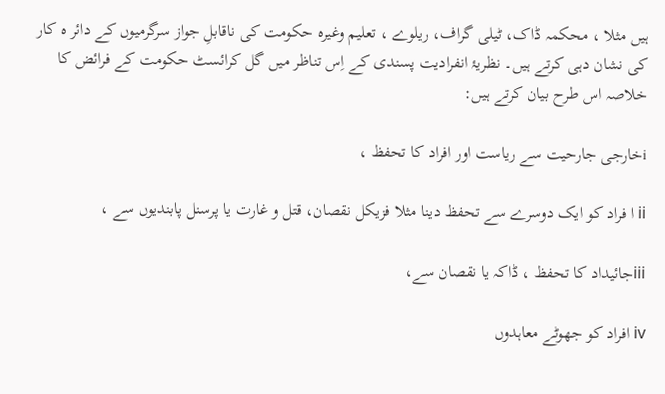ہیں مثلا ، محکمہ ڈاک، ٹیلی گراف، ریلوے ، تعلیم وغیرہ حکومت کی ناقابلِ جواز سرگرمیوں کے دائر ہ کار کی نشان دہى کرتے ہیں۔ نظریۂ انفرادیت پسندی کے اِس تناظر میں گل کرائسٹ حکومت کے فرائض کا خلاصہ اس طرح بیان کرتے ہیں:

iخارجی جارحیت سے ریاست اور افراد کا تحفظ ،

ii ا فراد کو ایک دوسرے سے تحفظ دینا مثلا فزیکل نقصان، قتل و غارت یا پرسنل پابندیوں سے ،

iiiجائیداد کا تحفظ ، ڈاکہ یا نقصان سے،

iv افراد کو جھوٹے معاہدوں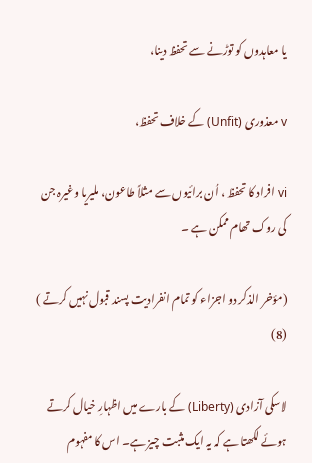یا معاہدوں کو توڑنے سے تحفظ دینا،

v معذوری (Unfit) کے خلاف تحفظ،

vi افراد کا تحفظ ، اُن برائیوں سے مثلاً طاعون، ملیریا وغیرہ جن کی روک تھام ممکن ہے ۔

(مؤخر الذکر دو اجزاء کو تمام انفرادیت پسند قبول نہیں کرتے ) (8)

لاسکی آزادی (Liberty) کے بارے میں اظہارِ خیال کرتے ہوئے لکھتا ہے کہ یہ ایک مثبت چیز ہے۔ اس کا مفہوم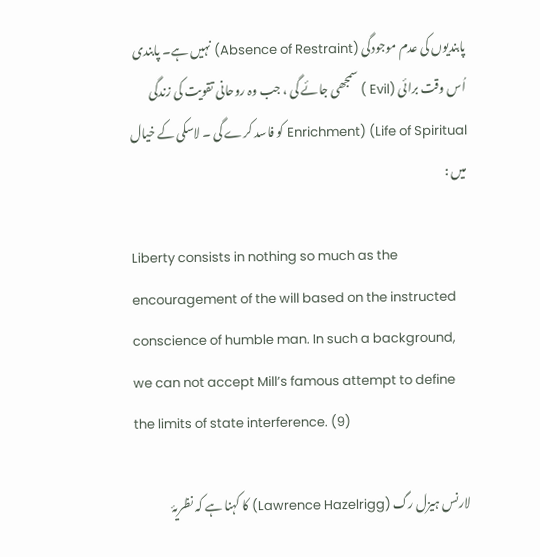پابندیوں کی عدم موجودگی (Absence of Restraint) نہیں ہے۔ پابندی اُس وقت برائی (Evil ) سمجھی جائے گی ، جب وہ روحانی تقویت کی زندگی Enrichment) (Life of Spiritual کو فاسد کرے گی ۔ لاسکی کے خیال میں :

Liberty consists in nothing so much as the encouragement of the will based on the instructed conscience of humble man. In such a background, we can not accept Mill’s famous attempt to define the limits of state interference. (9)

لارنس ہیزل رگ (Lawrence Hazelrigg) کا کہنا ہے کہ نظریۂ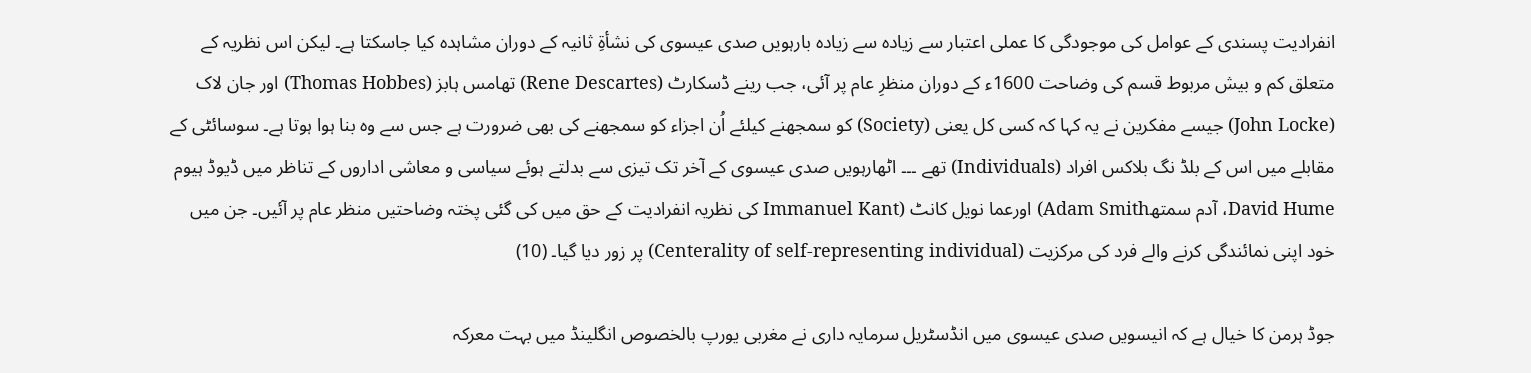انفرادیت پسندی کے عوامل کی موجودگی کا عملی اعتبار سے زیادہ سے زیادہ بارہویں صدی عیسوی کی نشأۃِ ثانیہ کے دوران مشاہدہ کیا جاسکتا ہے۔ لیکن اس نظریہ کے متعلق کم و بیش مربوط قسم کی وضاحت 1600ء کے دوران منظرِ عام پر آئی، جب رینے ڈسکارٹ (Rene Descartes) تھامس ہابز (Thomas Hobbes) اور جان لاک (John Locke) جیسے مفکرین نے یہ کہا کہ کسی کل یعنی (Society) کو سمجھنے کیلئے اُن اجزاء کو سمجھنے کی بھی ضرورت ہے جس سے وہ بنا ہوا ہوتا ہے۔ سوسائٹی کے مقابلے میں اس کے بلڈ نگ بلاکس افراد (Individuals) تھے ۔۔۔ اٹھارہویں صدی عیسوی کے آخر تک تیزی سے بدلتے ہوئے سیاسی و معاشی اداروں کے تناظر میں ڈیوڈ ہیوم David Hume، آدم سمتھAdam Smith) اورعما نویل کانٹ (Immanuel Kant کی نظریہ انفرادیت کے حق میں کی گئی پختہ وضاحتیں منظر عام پر آئیں۔ جن میں خود اپنی نمائندگی کرنے والے فرد کی مرکزیت (Centerality of self-representing individual) پر زور دیا گیا۔ (10)

جوڈ ہرمن کا خیال ہے کہ انیسویں صدی عیسوی میں انڈسٹریل سرمایہ داری نے مغربی یورپ بالخصوص انگلینڈ میں بہت معرکہ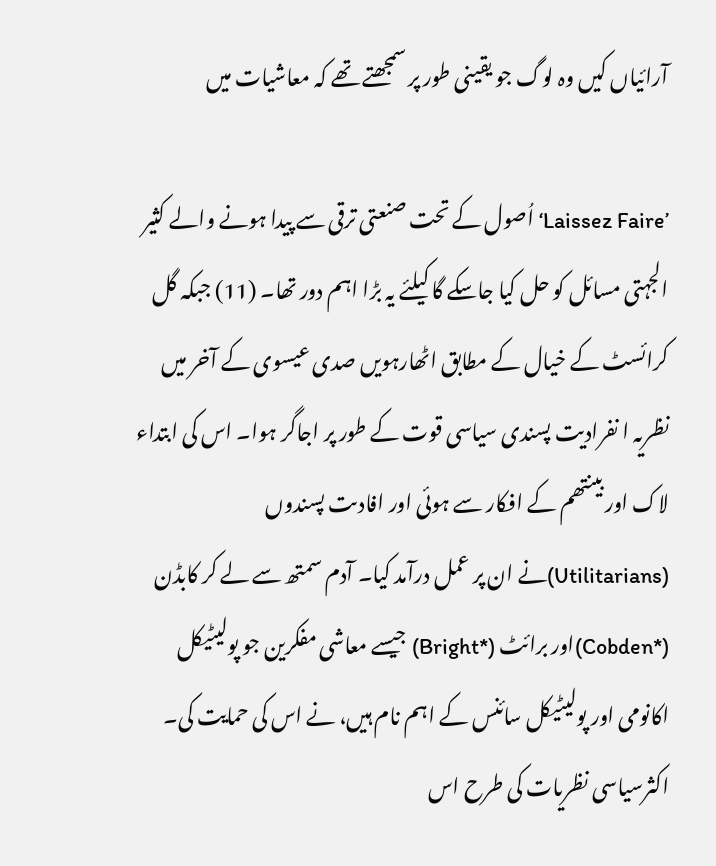آرائیاں کیں وہ لوگ جو یقینی طور پر سمجھتے تھے کہ معاشیات میں

’Laissez Faire‘ اُصول کے تحت صنعتی ترقی سے پیدا ہونے والے کثیر الجہتی مسائل کو حل کیا جاسکے گا کیلئے یہ بڑا اہم دور تھا۔ (11) جبکہ گل کرائسٹ کے خیال کے مطابق اٹھارہویں صدی عیسوی کے آخر میں نظریہ ا نفرادیت پسندی سیاسی قوت کے طور پر اجاگر ہوا۔ اس کی ابتداء لاک اور بینتھم کے افکار سے ہوئی اور افادىت پسندوں (Utilitarians)نے ان پر عمل درآمد کیا۔ آدم سمتھ سے لے کر کابڈن (*Cobden)اور برائٹ (*Bright) جیسے معاشی مفکرین جو پولیٹیکل اکانومی اور پولیٹیکل سائنس کے اہم نام ہیں، نے اس کی حمایت کی۔ اکثرسیاسی نظریات کی طرح اس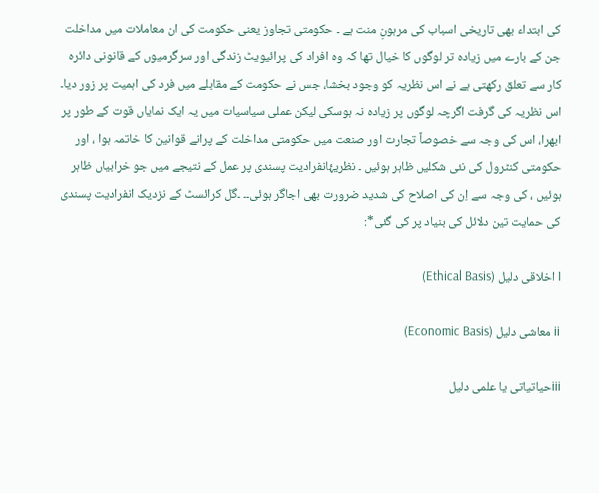کی ابتداء بھی تاریخی اسباب کی مرہونِ منت ہے ۔ حکومتی تجاوز یعنی حکومت کی ان معاملات میں مداخلت جن کے بارے میں زیادہ تر لوگوں کا خیال تھا کہ وہ افراد کی پرائیویٹ زندگی اور سرگرمیوں کے قانونی دائرہ کار سے تعلق رکھتی ہے نے اس نظریہ کو وجود بخشا، جس نے حکومت کے مقابلے میں فرد کی اہمیت پر زور دیا۔ اس نظریہ کی گرفت اگرچہ لوگوں پر زیادہ نہ ہوسکی لیکن عملی سیاسیات میں یہ ایک نمایاں قوت کے طور پر ابھرا، اس کی وجہ سے خصوصاً تجارت اور صنعت میں حکومتی مداخلت کے پرانے قوانین کا خاتمہ ہوا ، اور حکومتی کنٹرول کی نئی شکلیں ظاہر ہوئیں ۔ نظریۂانفرادیت پسندی پر عمل کے نتیجے میں جو خرابیاں ظاہر ہوئیں ، کی وجہ سے اِن کی اصلاح کی شدید ضرورت بھی اجاگر ہوئی۔۔ ۔گل کرائسٹ کے نزدیک انفرادیت پسندی کی حمایت تین دلائل کی بنیاد پر کی گئی*:

I اخلاقی دلیل (Ethical Basis)

ii معاشی دلیل (Economic Basis)

iiiحیاتیاتی یا علمی دلیل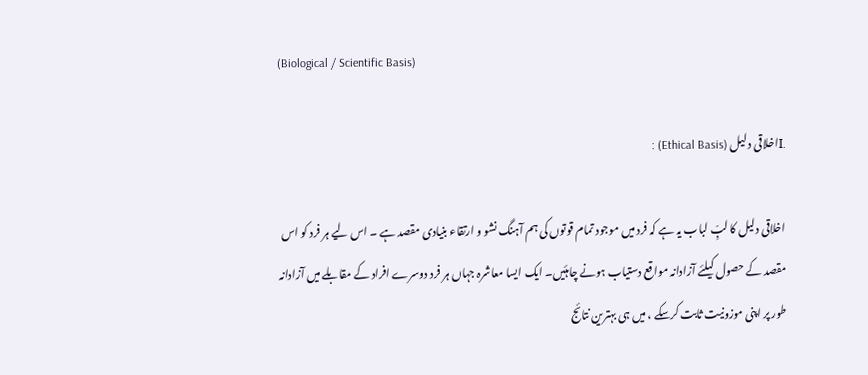(Biological / Scientific Basis)

.Iاخلاقی د لیل (Ethical Basis) :

اخلاقی دلیل کا لبِّ لباب یہ ہے کہ فرد میں موجود تمام قوتوں کی ہم آہنگ نشو و ارتقاء بنیادی مقصد ہے ۔ اس لیے ہر فرد کو اس مقصد کے حصول کیلئے آزادانہ مواقع دستیاب ہونے چاہئیں۔ ایک ایسا معاشرہ جہاں ہر فرد دوسرے افراد کے مقابلے میں آزادانہ طور پر اپنی موزونیت ثابت کرسکے ، میں ہی بہترین نتائج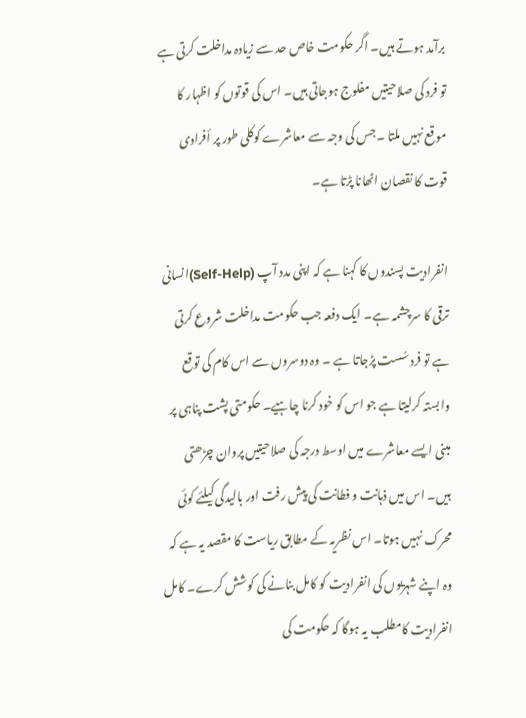برآمد ہوتے ہیں۔ اگر حکومت خاص حد سے زیادہ مداخلت کرتی ہے تو فرد کی صلاحیتیں مفلوج ہوجاتی ہیں۔ اس کی قوتوں کو اظہار کا موقع نہیں ملتا ۔جس کی وجہ سے معاشرے کوکلی طور پر أفرادی قوت کا نقصان اٹھانا پڑتا ہے۔

انفرادیت پسندوں کا کہنا ہے کہ اپنی مدد آپ (Self-Help)انسانی ترقی کا سرچشمہ ہے۔ ایک دفعہ جب حکومت مداخلت شروع کرتی ہے تو فردسُست پڑجاتا ہے ۔ وہ دوسروں سے اس کام کی توقع وابستہ کرلیتا ہے جو اس کو خود کرنا چاہیے۔ حکومتی پشت پناہی پر مبنی ایسے معاشرے میں اوسط درجہ کی صلاحیتیں پروان چڑھتی ہیں۔ اس میں ذہانت و فطانت کی پیش رفت اور بالیدگی کیلئے کوئی محرک نہیں ہوتا۔ اس نظریہ کے مطابق ریاست کا مقصد یہ ہے کہ وہ اپنے شہریوں کی انفرادیت کو کامل بنانے کی کوشش کرے۔ کامل انفرادیت کامطلب یہ ہوگا کہ حکومت کی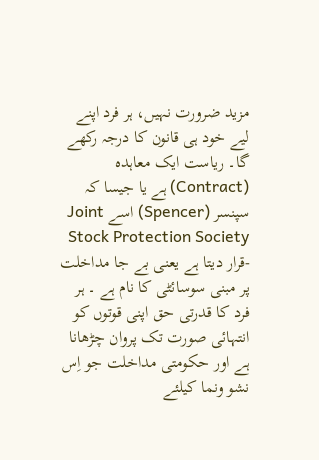مزید ضرورت نہیں، ہر فرد اپنے لیے خود ہی قانون کا درجہ رکھے گا۔ ریاست ایک معاہدہ (Contract) ہے یا جیسا کہ سپنسر (Spencer) اسے Joint Stock Protection Society -قرار دیتا ہے یعنی بے جا مداخلت پر مبنی سوسائٹی کا نام ہے ۔ ہر فرد کا قدرتی حق اپنی قوتوں کو انتہائی صورت تک پروان چڑھانا ہے اور حکومتی مداخلت جو اِس نشو ونما کیلئے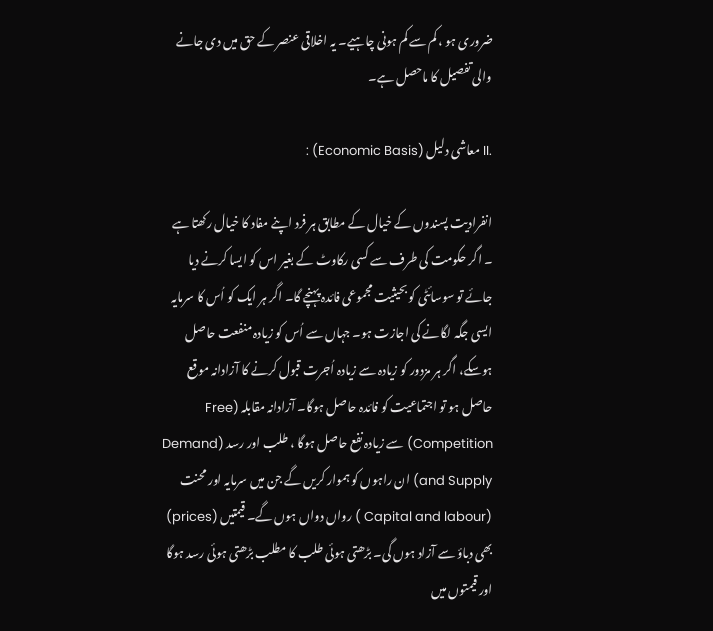ضروری ہو ، کم سے کم ہونی چاہیے۔ یہ اخلاقی عنصر کے حق میں دی جانے والی تفصیل کا ماحصل ہے۔

.II معاشی دلیل (Economic Basis) :

انفرادیت پسندوں کے خیال کے مطابق ہر فرد اپنے مفاد کا خیال رکھتا ہے ۔ اگر حکومت کی طرف سے کسی رکاوٹ کے بغیر اس کو ایسا کرنے دیا جائے تو سوسائٹی کو بحیثیت مجموعی فائدہ پہنچے گا۔ اگر ہر ایک کو اُس کا سرمایہ ایسی جگہ لگانے کی اجازت ہو۔ جہاں سے اُس کو زیادہ منفعت حاصل ہوسکے، اگر ہر مزدور کو زیادہ سے زیادہ اُجرت قبول کرنے کا آزادانہ موقع حاصل ہو تو اجتماعیت کو فائدہ حاصل ہوگا۔ آزادانہ مقابلہ (Free Competition) سے زیادہ نفع حاصل ہوگا ، طلب اور رسد (Demand and Supply) ان راہوں کو ہموار کریں گے جن میں سرمایہ اور محنت (Capital and labour ) رواں دواں ہوں گے۔ قیمتیں (prices) بھی دباؤ سے آزاد ہوں گی۔ بڑھتی ہوئی طلب کا مطلب بڑھتی ہوئی رسد ہوگا اور قیمتوں میں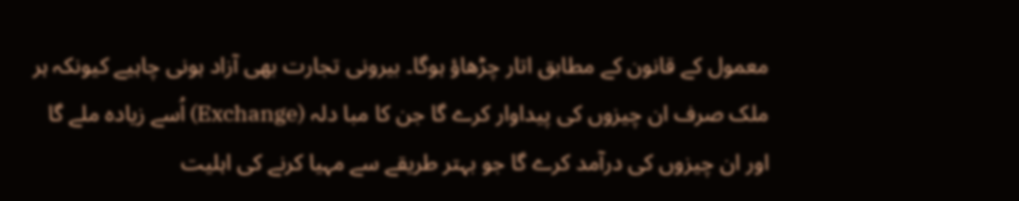معمول کے قانون کے مطابق اتار چڑھاؤ ہوگا۔ بیرونی تجارت بھی آزاد ہونی چاہیے کیونکہ ہر ملک صرف ان چیزوں کی پیداوار کرے گا جن کا مبا دلہ (Exchange) اُسے زیادہ ملے گا اور ان چیزوں کی درآمد کرے گا جو بہتر طریقے سے مہیا کرنے کی اہلیت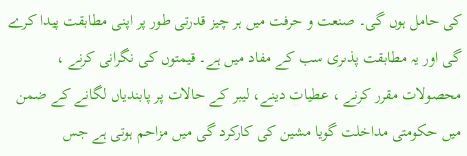کی حامل ہوں گی۔ صنعت و حرفت میں ہر چیز قدرتی طور پر اپنی مطابقت پیدا کرے گی اور یہ مطابقت پذىرى سب کے مفاد میں ہے۔ قیمتوں کی نگرانی کرنے ، محصولات مقرر کرنے ، عطیات دینے، لیبر کے حالات پر پابندیاں لگانے کے ضمن میں حکومتی مداخلت گویا مشین کی کارکرد گی میں مزاحم ہوتی ہے جس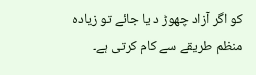کو اگر آزاد چھوڑ د یا جائے تو زیادہ منظم طریقے سے کام کرتی ہے۔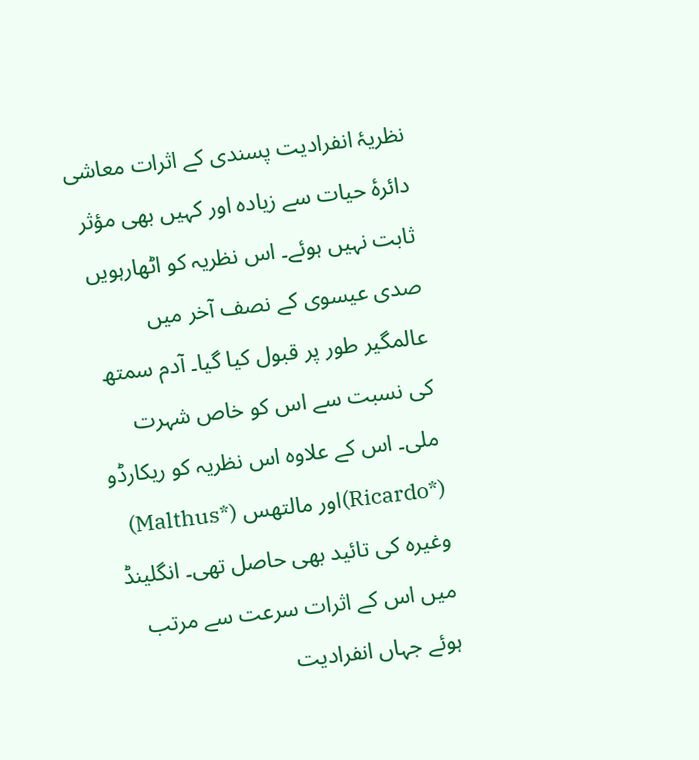نظریۂ انفرادیت پسندی کے اثرات معاشی دائرۂ حیات سے زیادہ اور کہیں بھی مؤثر ثابت نہیں ہوئے۔ اس نظریہ کو اٹھارہویں صدی عیسوی کے نصف آخر میں عالمگیر طور پر قبول کیا گیا۔ آدم سمتھ کی نسبت سے اس کو خاص شہرت ملی۔ اس کے علاوہ اس نظریہ کو ریکارڈو (*Ricardo)اور مالتھس (*Malthus) وغیرہ کی تائید بھی حاصل تھی۔ انگلینڈ میں اس کے اثرات سرعت سے مرتب ہوئے جہاں انفرادیت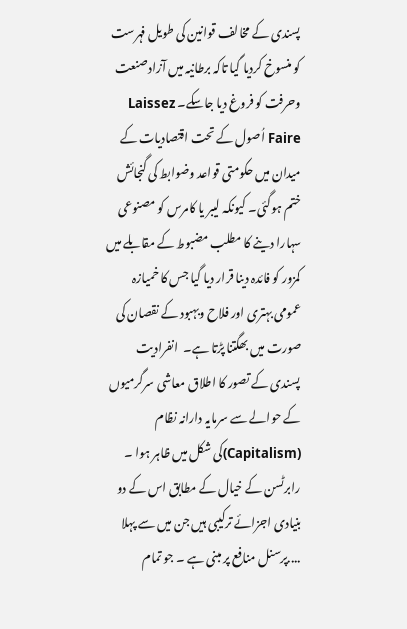پسندی کے مخالف قوانین کی طویل فہرست کو منسوخ کردیا گیا تاکہ برطانیہ میں آزادصنعت وحرفت کو فروغ دیا جاسکے۔ Laissez Faire اُصول کے تحت اقتصادیات کے میدان میں حکومتی قواعد وضوابط کی گنجائش ختم ہوگئی۔ کیونکہ لیبر یا کامرس کو مصنوعی سہارا دینے کا مطلب مضبوط کے مقابلے میں کمزور کو فائدہ دینا قرار دیا گیا جس کا خمیازہ عمومی بہتری اور فلاح وبہبود کے نقصان کی صورت میں بھگتنا پڑتا ہے۔  انفرادیت پسندی کے تصور کا اطلاق معاشی سرگرمیوں کے حوالے سے سرمایہ دارانہ نظام (Capitalism)کی شکل میں ظاہر ہوا ۔ رابرٹسن کے خیال کے مطابق اس کے دو بنیادی اجزائے ترکیبی ہیں جن میں سے پہلا ....پرسنل منافع پر مبنی ہے ۔ جو تمام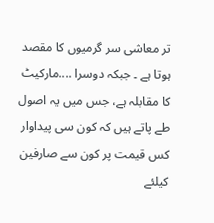تر معاشی سر گرمیوں کا مقصد ہوتا ہے ۔ جبکہ دوسرا ....مارکیٹ کا مقابلہ ہے، جس میں یہ اصول طے پاتے ہیں کہ کون سی پیداوار کس قیمت پر کون سے صارفین کیلئے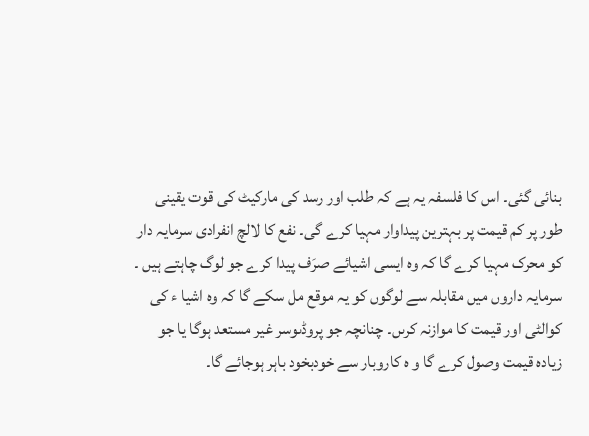بنائی گئی۔ اس کا فلسفہ یہ ہے کہ طلب اور رسد کی مارکیٹ کی قوت یقینی طور پر کم قیمت پر بہترین پیداوار مہیا کرے گی۔ نفع کا لالچ انفرادی سرمایہ دار کو محرک مہیا کرے گا کہ وہ ایسی اشیائے صرَف پیدا کرے جو لوگ چاہتے ہیں ۔ سرمایہ داروں میں مقابلہ سے لوگوں کو یہ موقع مل سکے گا کہ وہ اشیا ء کی کوالٹی اور قیمت کا موازنہ کرىں۔ چنانچہ جو پروڈىوسر غیر مستعد ہوگا یا جو زیادہ قیمت وصول کرے گا و ہ کاروبار سے خودبخود باہر ہوجائے گا۔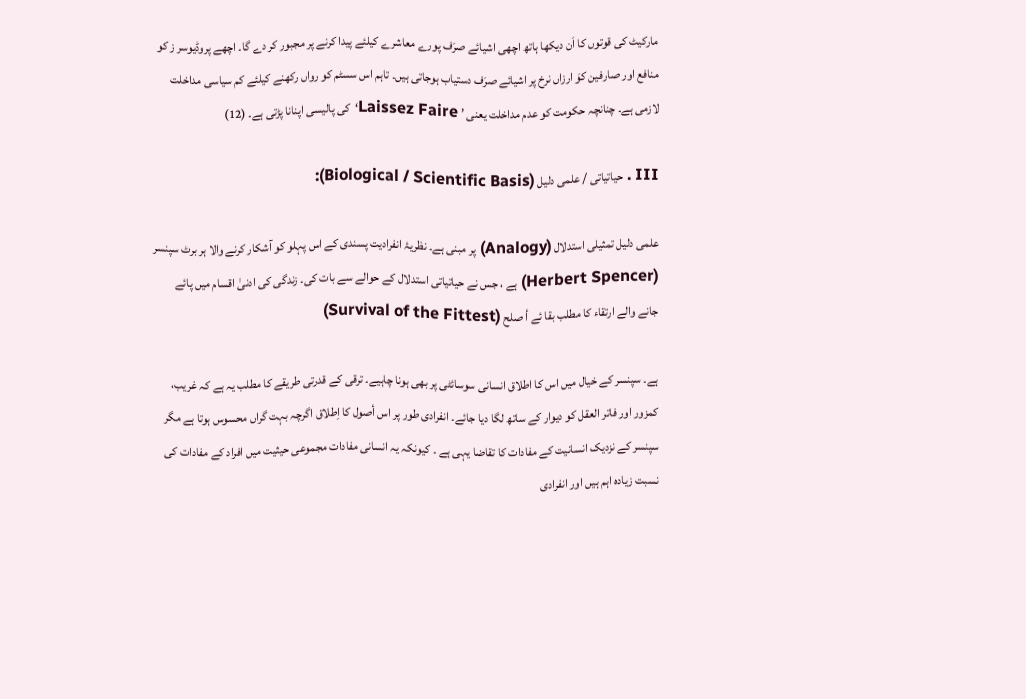مارکیٹ کی قوتوں کا اَن دیکھا ہاتھ اچھی اشیائے صرَف پورے معاشرے کیلئے پیدا کرنے پر مجبور کر دے گا۔ اچھے پروڈیوسر ز کو منافع اور صارفین کوَ ارزاں نرخ پر اشیائے صرَف دستیاب ہوجاتی ہیں۔ تاہم اس سسٹم کو رواں رکھنے کیلئے کم سیاسی مداخلت لازمی ہے۔ چنانچہ حکومت کو عدم مداخلت یعنی ’ Laissez Faire‘کی پالیسی اپنانا پڑتی ہے۔ (12)

III . حیاتیاتی / علمی دلیل (Biological / Scientific Basis):

علمی دلیل تمثیلی استدلال (Analogy) پر مبنی ہے۔ نظریۂ انفرادیت پسندی کے اس پہلو کو آشکار کرنے والا ہر برٹ سپنسر (Herbert Spencer) ہے ، جس نے حیاتیاتی استدلال کے حوالے سے بات کی۔ زندگی کی ادنیٰ اقسام میں پائے جانے والے ارتقاء کا مطلب بقا ئے أ صلح (Survival of the Fittest)

ہے۔ سپنسر کے خیال میں اس کا اطلاق انسانی سوسائٹی پر بھی ہونا چاہیے۔ ترقی کے قدرتی طریقے کا مطلب یہ ہے کہ غریب، کمزور اور فاتر العقل کو دیوار کے ساتھ لگا دیا جائے۔ انفرادی طور پر اس أصول کا اِطلاق اگرچہ بہت گراں محسوس ہوتا ہے مگر سپنسر کے نزدیک انسانیت کے مفادات کا تقاضا یہی ہے ۔ کیونکہ یہ انسانی مفادات مجموعی حیثیت میں افراد کے مفادات کی نسبت زیادہ اہم ہیں اور انفرادی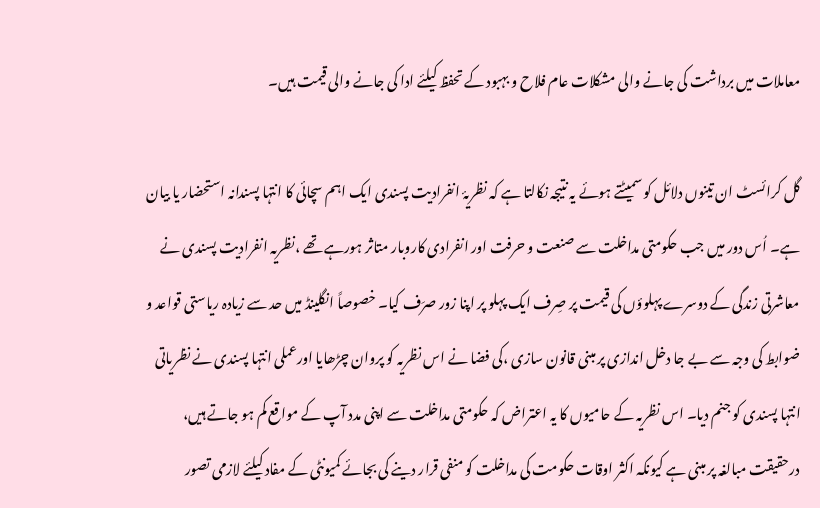معاملات میں برداشت کی جانے والی مشکلات عام فلاح و بہبود کے تحفظ کیلئے ادا کی جانے والی قیمت ہیں۔

گل کرائسٹ ان تینوں دلائل کو سمیٹتے ہوئے یہ نتیجہ نکالتا ہے کہ نظریۂ انفرادیت پسندی ایک اہم سچائی کا انتہا پسندانہ استحضار یا بیان ہے۔ اُس دور میں جب حکومتی مداخلت سے صنعت و حرفت اور انفرادی کاروبار متاثر ہورہے تھے ،نظریہ انفرادیت پسندی نے معاشرتی زندگی کے دوسرے پہلوؤں کی قیمت پر صِرف ایک پہلو پر اپنا زور صرَف کیا۔ خصوصاً انگلینڈ میں حد سے زیادہ ریاستی قواعد و ضوابط کی وجہ سے بے جا دخل اندازی پر مبنی قانون سازی ،کی فضا نے اس نظریہ کو پروان چڑھایا اورعملی انتہا پسندی نے نظریاتی انتہا پسندی کو جنم دیا۔ اس نظریہ کے حامیوں کا یہ اعتراض کہ حکومتی مداخلت سے اپنی مدد آپ کے مواقع کم ہو جاتے ہیں، درحقیقت مبالغہ پر مبنی ہے کیونکہ اکثر اوقات حکومت کی مداخلت کو منفی قرار دینے کی بجائے کمیونٹی کے مفاد کیلئے لازمی تصور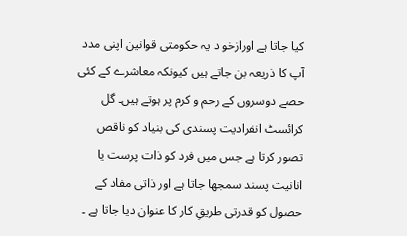کیا جاتا ہے اورازخو د یہ حکومتی قوانین اپنی مدد آپ کا ذریعہ بن جاتے ہیں کیونکہ معاشرے کے کئی حصے دوسروں کے رحم و کرم پر ہوتے ہیں۔ گل کرائسٹ انفرادیت پسندی کی بنیاد کو ناقص تصور کرتا ہے جس میں فرد کو ذات پرست یا انانیت پسند سمجھا جاتا ہے اور ذاتی مفاد کے حصول کو قدرتی طریقِ کار کا عنوان دیا جاتا ہے ۔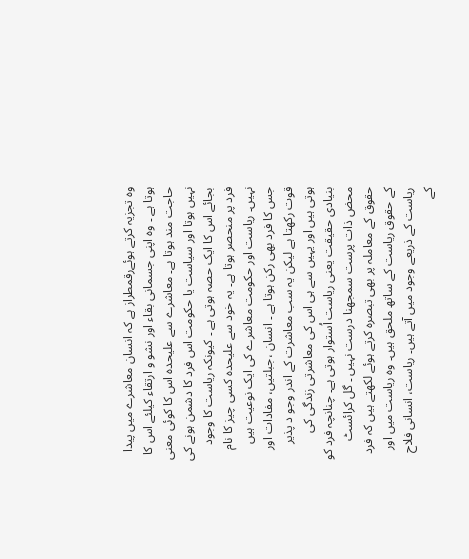وہ تجزیہ کرتے ہوئےرقمطراز ہے کہ انسان معاشرے میں پیدا ہوتا ہے ۔ وہ اپنی جسمانی بقاء اور نشو و ارتقاء کیلئے اس کا حاجت مند ہوتا ہے۔ معاشرے سے علیحدہ اس کا کوئی معنی نہیں ہوتا اور سیاست یا حکومت اس فرد کا دشمن ہونے کی بجائے اس کا ایک حصہ ہوتی ہے ۔ کیونکہ ریاست کا وجود فرد پر منحصر ہوتا ہے۔ یہ خود سے علیحدہ کسی چیز کا نام نہیں۔ ریاست اور حکومت معاشرے کی ایک نوعیت ہیں جس کا فرد بھی رکن ہوتا ہے ۔ انسان ،جبلتیں، مفادات اور قوت رکھتا ہے لیکن یہ سب معاشرت کے اندر وجو د پذیر ہوتی ہیں اور یہیں سے ہی اس کی معاشرتی زندگی کی بنیادی حقیقت یعنی ریاست اُستوار ہوتی ہے۔ چنانچہ فرد کو محض ذات پرست سمجھنا درست نہیں ۔ گل کرائسٹ حقوق کے معاملہ پر بھی تبصرہ کرتے ہوئے لکھتے ہیں کہ فرد کے حقوق ریاست کے ساتھ ملحق ہیں۔ وہ ریاست میں اور ریاست کے ذریعے وجود میں آتے ہیں۔ ریاست، انسانی فلاح کے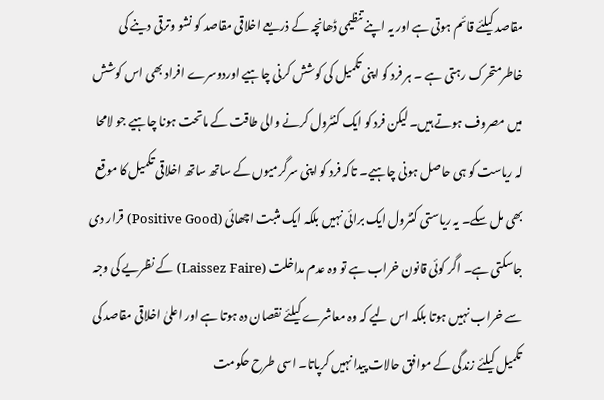مقاصد کیلئے قائم ہوتی ہے اور یہ اپنے تنظیمی ڈھانچہ کے ذریعے اخلاقی مقاصد کو نشو وترقی دینے کی خاطرمتحرک رہتی ہے ۔ ہر فرد کو اپنی تکمیل کی کوشش کرنی چاہیے اوردوسرے افراد بھی اس کوشش میں مصروف ہوتے ہیں۔ لیکن فرد کو ایک کنٹرول کرنے والی طاقت کے ماتحت ہونا چاہیے جو لامحا لہ ریاست کو ہی حاصل ہونی چاہیے۔ تاکہ فرد کو اپنی سرگرمیوں کے ساتھ ساتھ اخلاقی تکمیل کا موقع بھی مل سکے۔ یہ ریاستی کنٹرول ایک برائی نہیں بلکہ ایک مثبت اچھائی (Positive Good) قرار دی جاسکتی ہے۔ اگر کوئی قانون خراب ہے تو وہ عدم مداخلت (Laissez Faire) کے نظریے کی وجہ سے خراب نہیں ہوتا بلکہ اس لیے کہ وہ معاشرے کیلئے نقصان دہ ہوتا ہے اور اعلیٰ اخلاقی مقاصد کی تکمیل کیلئے زندگی کے موافق حالات پیدا نہیں کرپاتا۔ اسی طرح حکومت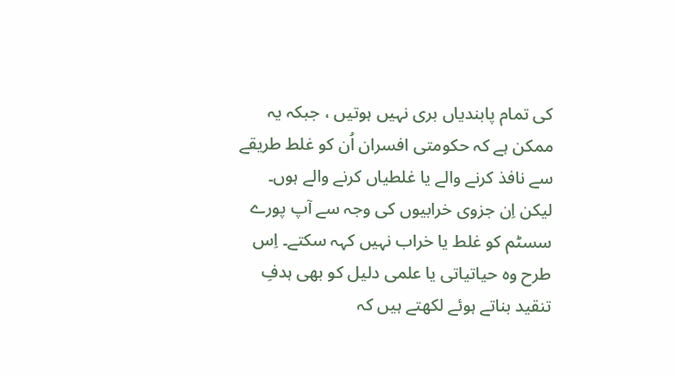کی تمام پابندیاں بری نہیں ہوتیں ، جبکہ یہ ممکن ہے کہ حکومتی افسران اُن کو غلط طریقے سے نافذ کرنے والے یا غلطیاں کرنے والے ہوں۔ لیکن اِن جزوی خرابیوں کی وجہ سے آپ پورے سسٹم کو غلط یا خراب نہیں کہہ سکتے۔ اِس طرح وہ حیاتیاتی یا علمی دلیل کو بھی ہدفِ تنقید بناتے ہوئے لکھتے ہیں کہ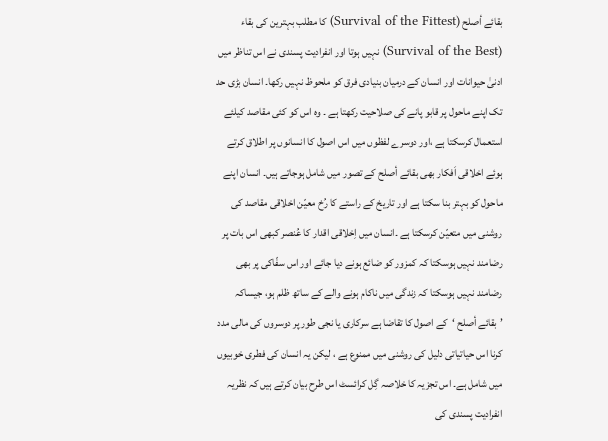بقائے أصلح (Survival of the Fittest) کا مطلب بہترین کی بقاء (Survival of the Best) نہیں ہوتا اور انفرادیت پسندی نے اس تناظر میں ادنیٰ حیوانات اور انسان کے درمیان بنیادی فرق کو ملحوظ نہیں رکھا۔ انسان بڑی حد تک اپنے ماحول پر قابو پانے کی صلاحیت رکھتا ہے ۔ وہ اس کو کئی مقاصد کیلئے استعمال کرسکتا ہے ،اور دوسرے لفظوں میں اس اصول کا انسانوں پر اطلاق کرتے ہوئے اخلاقی اَفکار بھی بقائے أصلح کے تصور میں شامل ہوجاتے ہیں۔ انسان اپنے ماحول کو بہتر بنا سکتا ہے اور تاریخ کے راستے کا رُخ معیّن اخلاقی مقاصد کی روشنی میں متعیّن کرسکتا ہے ۔انسان میں اِخلاقی اقدار کا عُنصر کبھی اس بات پر رضامند نہیں ہوسکتا کہ کمزور کو ضائع ہونے دیا جائے اور اس سفّاکی پر بھی رضامند نہیں ہوسکتا کہ زندگی میں ناکام ہونے والے کے ساتھ ظلم ہو، جیساکہ ’بقائے أصلح ‘کے اصول کا تقاضا ہے سرکاری یا نجی طور پر دوسروں کی مالی مدد کرنا اس حیاتیاتی دلیل کی روشنی میں ممنوع ہے ، لیکن یہ انسان کی فطری خوبیوں میں شامل ہے۔ اس تجزیہ کا خلاصہ گِل کرائسٹ اس طرح بیان کرتے ہیں کہ نظریہ انفرادیت پسندی کی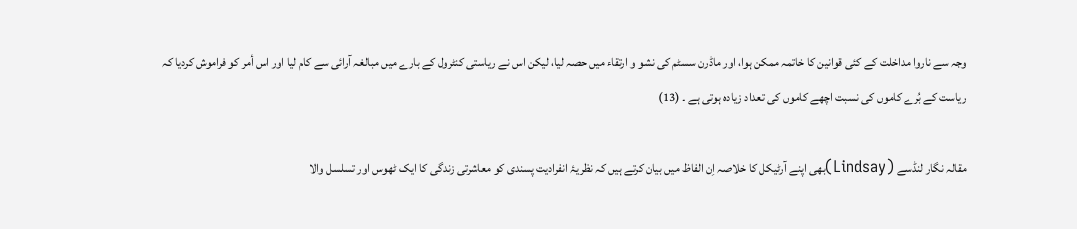وجہ سے ناروا مداخلت کے کئی قوانین کا خاتمہ ممکن ہوا، اور ماڈرن سسٹم کی نشو و ارتقاء میں حصہ لیا، لیکن اس نے ریاستی کنٹرول کے بارے میں مبالغہ آرائی سے کام لیا اور اس أمر کو فراموش کردیا کہ ریاست کے بُرے کاموں کی نسبت اچھے کاموں کی تعداد زیادہ ہوتی ہے ۔ (13)

مقالہ نگار لنڈسے (Lindsay)بھی اپنے آرٹیکل کا خلاصہ اِن الفاظ میں بیان کرتے ہیں کہ نظریۂ انفرادیت پسندی کو معاشرتی زندگی کا ایک ٹھوس اور تسلسل والا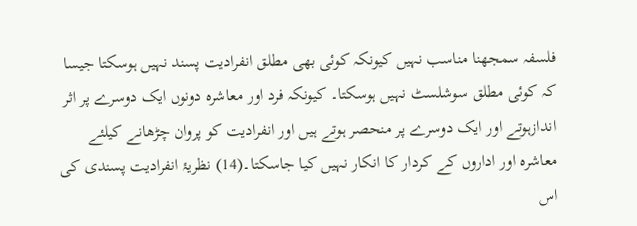فلسفہ سمجھنا مناسب نہیں کیونکہ کوئی بھی مطلق انفرادیت پسند نہیں ہوسکتا جیسا کہ کوئی مطلق سوشلسٹ نہیں ہوسکتا۔ کیونکہ فرد اور معاشرہ دونوں ایک دوسرے پر اثر اندازہوتے اور ایک دوسرے پر منحصر ہوتے ہیں اور انفرادیت کو پروان چڑھانے کیلئے معاشرہ اور اداروں کے کردار کا انکار نہیں کیا جاسکتا۔(14) نظریۂ انفرادیت پسندی کی اس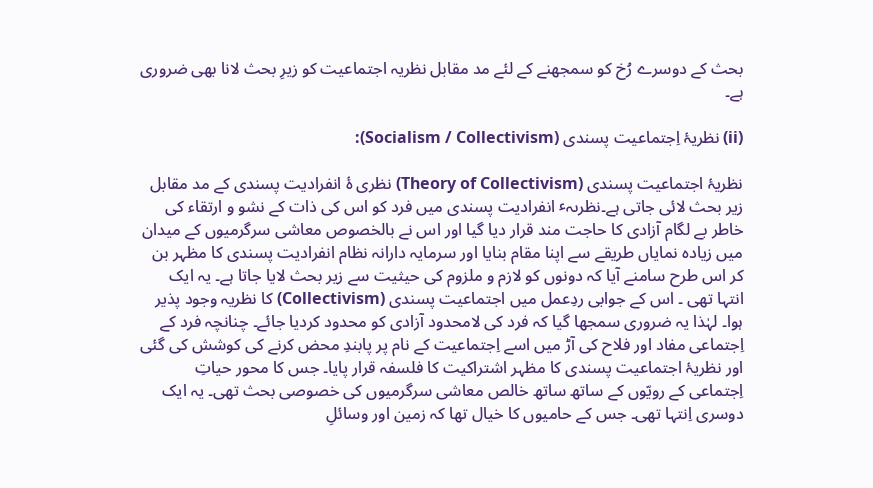بحث کے دوسرے رُخ کو سمجھنے کے لئے مد مقابل نظریہ اجتماعیت کو زیرِ بحث لانا بھی ضروری ہے۔

(ii) نظریۂ اِجتماعیت پسندی (Socialism / Collectivism):

نظریۂ اجتماعیت پسندی (Theory of Collectivism) نظری ۂ انفرادیت پسندی کے مد مقابل زیر بحث لائی جاتی ہے۔نظرىہٴ انفرادیت پسندی میں فرد کو اس کی ذات کے نشو و ارتقاء کی خاطر بے لگام آزادی کا حاجت مند قرار دیا گیا اور اس نے بالخصوص معاشی سرگرمیوں کے میدان میں زیادہ نمایاں طریقے سے اپنا مقام بنایا اور سرمایہ دارانہ نظام انفرادیت پسندی کا مظہر بن کر اس طرح سامنے آیا کہ دونوں کو لازم و ملزوم کی حیثیت سے زیر بحث لایا جاتا ہے۔ یہ ایک انتہا تھی ۔ اس کے جوابی ردِعمل میں اجتماعیت پسندی (Collectivism) کا نظریہ وجود پذیر ہوا۔ لہٰذا یہ ضروری سمجھا گیا کہ فرد کی لامحدود آزادی کو محدود کردیا جائے۔ چنانچہ فرد کے اِجتماعی مفاد اور فلاح کی آڑ میں اسے اِجتماعیت کے نام پر پابندِ محض کرنے کی کوشش کی گئی اور نظریۂ اجتماعیت پسندی کا مظہر اشتراکیت کا فلسفہ قرار پایا۔ جس کا محور حیاتِ اِجتماعی کے رویّوں کے ساتھ ساتھ خالص معاشی سرگرمیوں کی خصوصی بحث تھی۔ یہ ایک دوسری اِنتہا تھی۔ جس کے حامیوں کا خیال تھا کہ زمین اور وسائلِ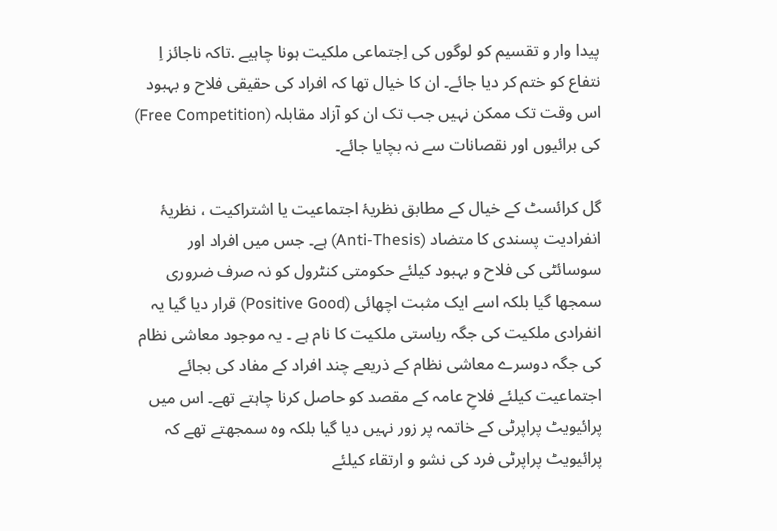پیدا وار و تقسیم کو لوگوں کی اِجتماعی ملکیت ہونا چاہیے .تاکہ ناجائز اِ نتفاع کو ختم کر دیا جائے۔ ان کا خیال تھا کہ افراد کی حقیقی فلاح و بہبود اس وقت تک ممکن نہیں جب تک ان کو آزاد مقابلہ (Free Competition) کی برائیوں اور نقصانات سے نہ بچایا جائے۔

گل کرائسٹ کے خیال کے مطابق نظریۂ اجتماعیت یا اشتراکیت ، نظریۂ انفرادیت پسندی کا متضاد (Anti-Thesis) ہے۔ جس میں افراد اور سوسائٹی کی فلاح و بہبود کیلئے حکومتی کنٹرول کو نہ صرف ضروری سمجھا گیا بلکہ اسے ایک مثبت اچھائی (Positive Good) قرار دیا گیا یہ انفرادی ملکیت کی جگہ ریاستی ملکیت کا نام ہے ۔ یہ موجود معاشی نظام کی جگہ دوسرے معاشی نظام کے ذریعے چند افراد کے مفاد کی بجائے اجتماعیت کیلئے فلاحِ عامہ کے مقصد کو حاصل کرنا چاہتے تھے۔ اس میں پرائیویٹ پراپرٹی کے خاتمہ پر زور نہیں دیا گیا بلکہ وہ سمجھتے تھے کہ پرائیویٹ پراپرٹی فرد کی نشو و ارتقاء کیلئے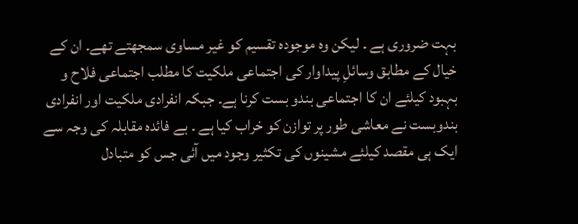بہت ضروری ہے ۔ لیکن وہ موجودہ تقسیم کو غیر مساوی سمجھتے تھے۔ ان کے خیال کے مطابق وسائلِ پیداوار کی اجتماعی ملکیت کا مطلب اجتماعی فلاح و بہبود کیلئے ان کا اجتماعی بندو بست کرنا ہے۔ جبکہ انفرادی ملکیت اور انفرادی بندوبست نے معاشی طور پر توازن کو خراب کیا ہے ۔ بے فائدہ مقابلہ کی وجہ سے ایک ہی مقصد کیلئے مشینوں کی تکثیر وجود میں آئی جس کو متبادل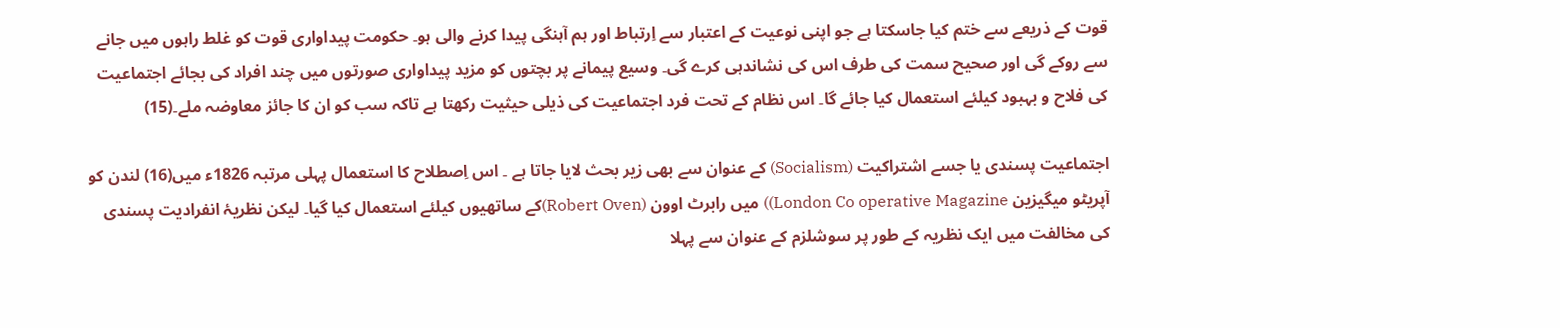قوت کے ذریعے سے ختم کیا جاسکتا ہے جو اپنی نوعیت کے اعتبار سے اِرتباط اور ہم آہنگی پیدا کرنے والی ہو۔ حکومت پیداواری قوت کو غلط راہوں میں جانے سے روکے گی اور صحیح سمت کی طرف اس کی نشاندہی کرے گی۔ وسیع پیمانے پر بچتوں کو مزید پیداواری صورتوں میں چند افراد کی بجائے اجتماعیت کی فلاح و بہبود کیلئے استعمال کیا جائے گا۔ اس نظام کے تحت فرد اجتماعیت کی ذیلی حیثیت رکھتا ہے تاکہ سب کو ان کا جائز معاوضہ ملے۔(15)

اجتماعیت پسندی یا جسے اشتراکیت (Socialism) کے عنوان سے بھی زیر بحث لایا جاتا ہے ۔ اس اِصطلاح کا استعمال پہلی مرتبہ 1826ء میں(16) لندن کو آپریٹو میگیزین London Co operative Magazine)) میں رابرٹ اوون (Robert Oven)کے ساتھیوں کیلئے استعمال کیا گیا۔ لیکن نظریۂ انفرادیت پسندی کی مخالفت میں ایک نظریہ کے طور پر سوشلزم کے عنوان سے پہلا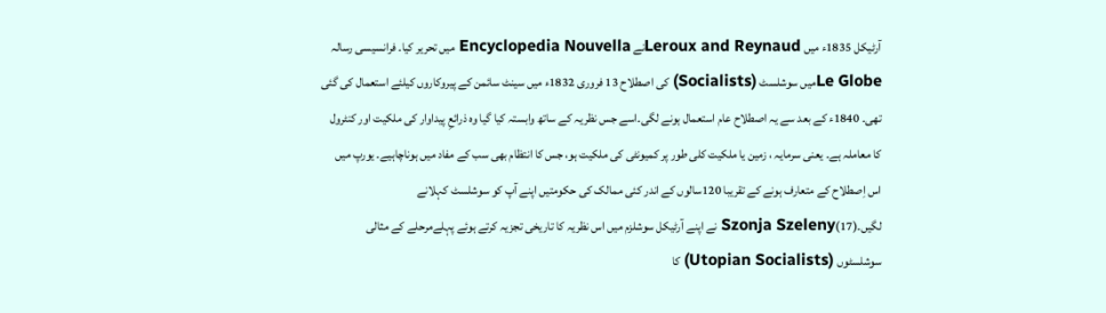آرٹیکل 1835ء میں Leroux and Reynaudنے Encyclopedia Nouvella میں تحریر کیا۔ فرانسیسی رسالہ Le Globeمیں سوشلسٹ (Socialists) کی اصطلاح 13 فروری 1832ء میں سینٹ سائمن کے پیروکاروں کیلئے استعمال کی گئی تھی۔ 1840ء کے بعد سے یہ اصطلاح عام استعمال ہونے لگی۔اسے جس نظریہ کے ساتھ وابستہ کیا گیا وہ ذرائعِ پیداوار کی ملکیت اور کنٹرول کا معاملہ ہے۔ یعنی سرمایہ ، زمین یا ملکیت کلی طور پر کمیونٹی کی ملکیت ہو، جس کا انتظام بھی سب کے مفاد میں ہوناچاہیے۔ یورپ میں اس اِصطلاح کے متعارف ہونے کے تقریبا 120سالوں کے اندر کئی ممالک کی حکومتیں اپنے آپ کو سوشلسٹ کہلانے لگیں۔(17)Szonja Szeleny نے اپنے آرٹیکل سوشلزم میں اس نظریہ کا تاریخی تجزیہ کرتے ہوئے پہلےمرحلے کے مثالی سوشلسٹوں (Utopian Socialists) کا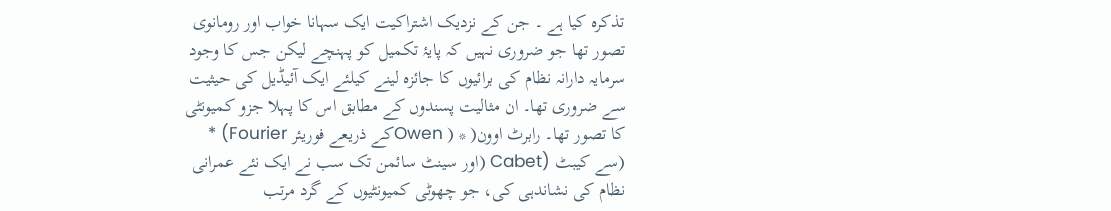تذکرہ کیا ہے ۔ جن کے نزدیک اشتراکیت ایک سہانا خواب اور رومانوی تصور تھا جو ضروری نہیں کہ پایۂ تکمیل کو پہنچے لیکن جس کا وجود سرمایہ دارانہ نظام کی برائیوں کا جائزہ لینے کیلئے ایک آئیڈیل کی حیثیت سے ضروری تھا۔ ان مثالیت پسندوں کے مطابق اس کا پہلا جزو کمیونٹی کا تصور تھا۔ رابرٹ اوون( * ( Owenکے ذریعے فوریئر Fourier) * (سے کیبٹ (Cabet (اور سینٹ سائمن تک سب نے ایک نئے عمرانی نظام کی نشاندہی کی، جو چھوٹی کمیونٹیوں کے گرد مرتب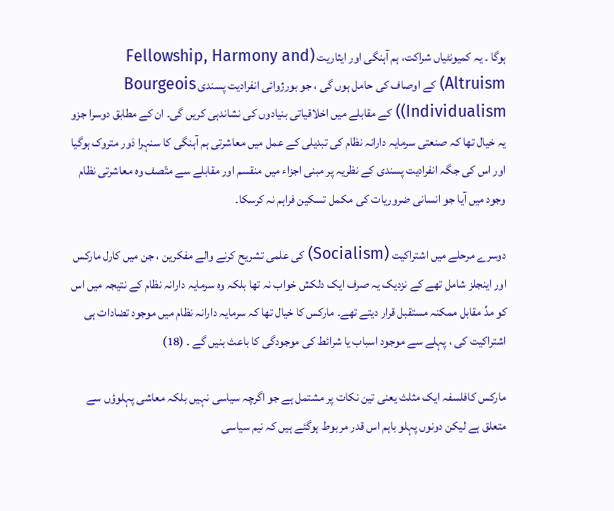ہوگا ۔ یہ کمیونٹیاں شراکت، ہم آہنگی اور ایثاریت (Fellowship, Harmony and Altruism) کے اوصاف کی حامل ہوں گی ، جو بورژوائی انفرادیت پسندی Bourgeois Individualism)) کے مقابلے میں اخلاقیاتی بنیادوں کی نشاندہی کریں گی۔ ان کے مطابق دوسرا جزو یہ خیال تھا کہ صنعتی سرمایہ دارانہ نظام کی تبدیلی کے عمل میں معاشرتی ہم آہنگی کا سنہرا دَور متروک ہوگیا اور اس کی جگہ انفرادیت پسندی کے نظریہ پر مبنی اجزاء میں منقسم اور مقابلے سے متّصف وہ معاشرتی نظام وجود میں آیا جو انسانی ضروریات کی مکمل تسکین فراہم نہ کرسکا۔

دوسرے مرحلے میں اشتراکیت (Socialism) کی علمی تشریح کرنے والے مفکرین ، جن میں کارل مارکس اور اینجلز شامل تھے کے نزدیک یہ صرف ایک دلکش خواب نہ تھا بلکہ وہ سرمایہ دارانہ نظام کے نتیجہ میں اس کو مدِّ مقابل ممکنہ مستقبل قرار دیتے تھے۔ مارکس کا خیال تھا کہ سرمایہ دارانہ نظام میں موجود تضادات ہی اشتراکیت کی ، پہلے سے موجود اسباب یا شرائط کی موجودگی کا باعث بنیں گے ۔ (18)

مارکس کافلسفہ ایک مثلث یعنی تین نکات پر مشتمل ہے جو اگرچہ سیاسی نہیں بلکہ معاشی پہلوؤں سے متعلق ہے لیکن دونوں پہلو باہم اس قدر مربوط ہوگئے ہیں کہ نیم سیاسی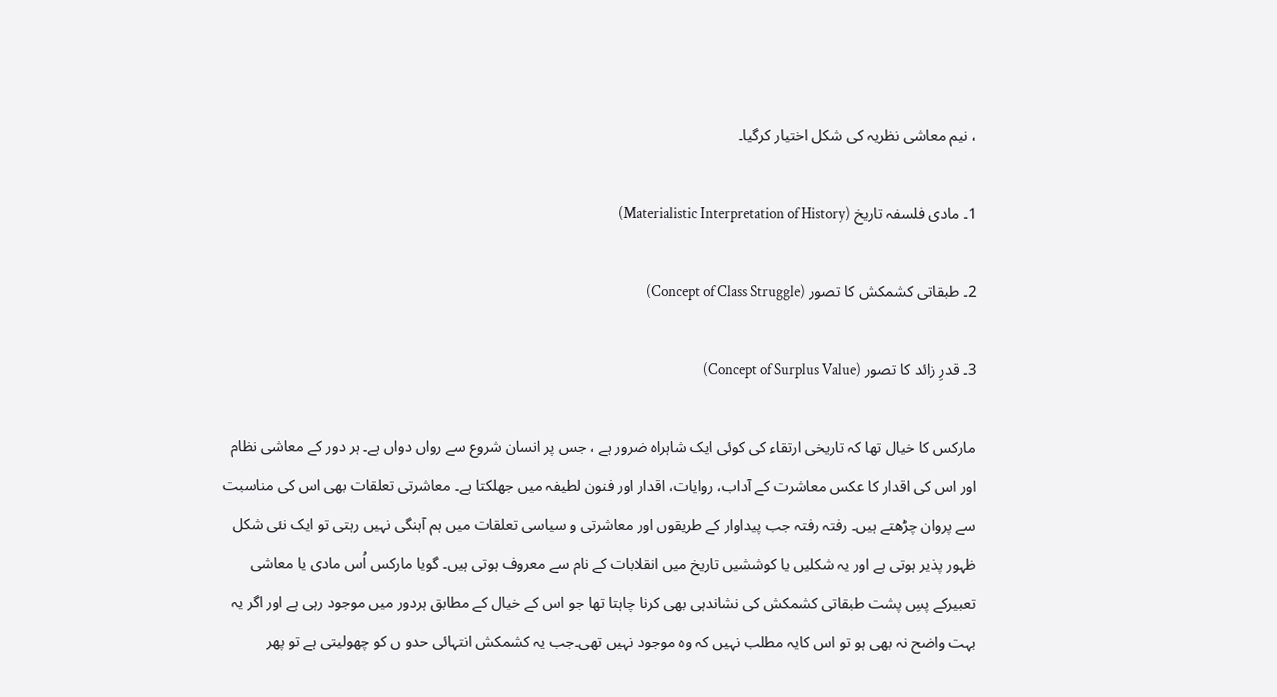، نیم معاشی نظریہ کی شکل اختیار کرگیا۔

1۔ مادی فلسفہ تاریخ (Materialistic Interpretation of History)

2۔ طبقاتی کشمکش کا تصور (Concept of Class Struggle)

3۔ قدرِ زائد کا تصور (Concept of Surplus Value)

مارکس کا خیال تھا کہ تاریخی ارتقاء کی کوئی ایک شاہراہ ضرور ہے ، جس پر انسان شروع سے رواں دواں ہے۔ ہر دور کے معاشی نظام اور اس کی اقدار کا عکس معاشرت کے آداب، روایات، اقدار اور فنون لطیفہ میں جھلکتا ہے۔ معاشرتی تعلقات بھی اس کی مناسبت سے پروان چڑھتے ہیں۔ رفتہ رفتہ جب پیداوار کے طریقوں اور معاشرتی و سیاسی تعلقات میں ہم آہنگی نہیں رہتی تو ایک نئی شکل ظہور پذیر ہوتی ہے اور یہ شکلیں یا کوششیں تاریخ میں انقلابات کے نام سے معروف ہوتی ہیں۔ گویا مارکس اُس مادی یا معاشی تعبیرکے پسِ پشت طبقاتی کشمکش کی نشاندہی بھی کرنا چاہتا تھا جو اس کے خیال کے مطابق ہردور میں موجود رہی ہے اور اگر یہ بہت واضح نہ بھی ہو تو اس کایہ مطلب نہیں کہ وہ موجود نہیں تھی۔جب یہ کشمکش انتہائی حدو ں کو چھولیتی ہے تو پھر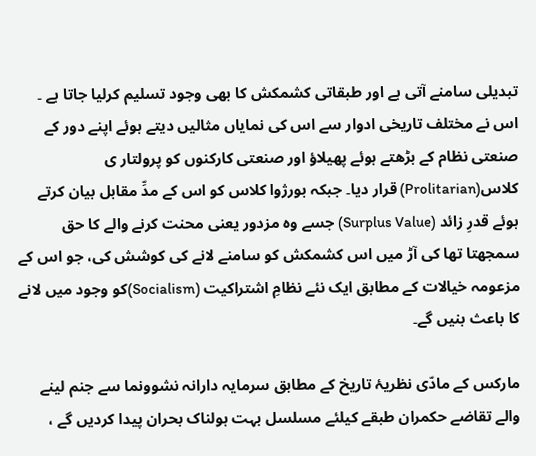تبدیلی سامنے آتی ہے اور طبقاتی کشمکش کا بھی وجود تسلیم کرلیا جاتا ہے ۔ اس نے مختلف تاریخی ادوار سے اس کی نمایاں مثالیں دیتے ہوئے اپنے دور کے صنعتی نظام کے بڑھتے ہوئے پھیلاؤ اور صنعتی کارکنوں کو پرولتار ی کلاس(Prolitarian) قرار دیا۔ جبکہ بورژوا کلاس کو اس کے مدِّ مقابل بیان کرتے ہوئے قدرِ زائد (Surplus Value) جسے وہ مزدور یعنی محنت کرنے والے کا حق سمجھتا تھا کی آڑ میں اس کشمکش کو سامنے لانے کی کوشش کی، جو اس کے مزعومہ خیالات کے مطابق ایک نئے نظامِ اشتراکیت (Socialism)کو وجود میں لانے کا باعث بنیں گے۔

مارکس کے مادّی نظریۂ تاریخ کے مطابق سرمایہ دارانہ نشوونما سے جنم لینے والے تقاضے حکمران طبقے کیلئے مسلسل بہت ہولناک بحران پیدا کردیں گے ،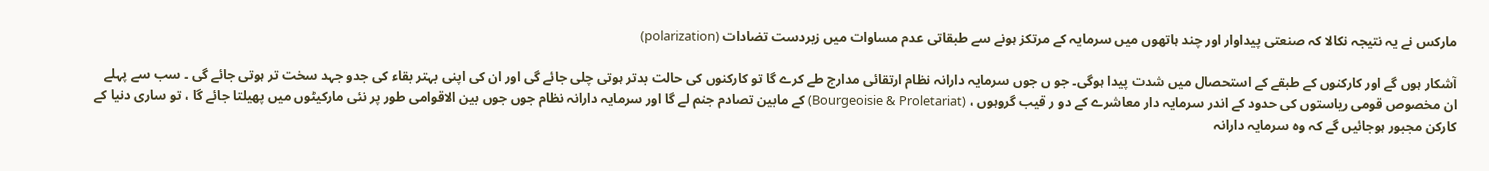مارکس نے یہ نتیجہ نکالا کہ صنعتی پیداوار اور چند ہاتھوں میں سرمایہ کے مرتکز ہونے سے طبقاتی عدم مساوات میں زبردست تضادات (polarization)

آشکار ہوں گے اور کارکنوں کے طبقے کے استحصال میں شدت پیدا ہوگی۔ جو ں جوں سرمایہ دارانہ نظام ارتقائی مدارج طے کرے گا تو کارکنوں کی حالت بدتر ہوتی چلی جائے گی اور ان کی اپنی بہتر بقاء کی جدو جہد سخت تر ہوتی جائے گی ۔ سب سے پہلے ان مخصوص قومی ریاستوں کی حدود کے اندر سرمایہ دار معاشرے کے دو ر قیب گروہوں ، (Bourgeoisie & Proletariat) کے مابین تصادم جنم لے گا اور سرمایہ دارانہ نظام جوں جوں بین الاقوامی طور پر نئی مارکیٹوں میں پھیلتا جائے گا ، تو ساری دنیا کے کارکن مجبور ہوجائیں گے کہ وہ سرمایہ دارانہ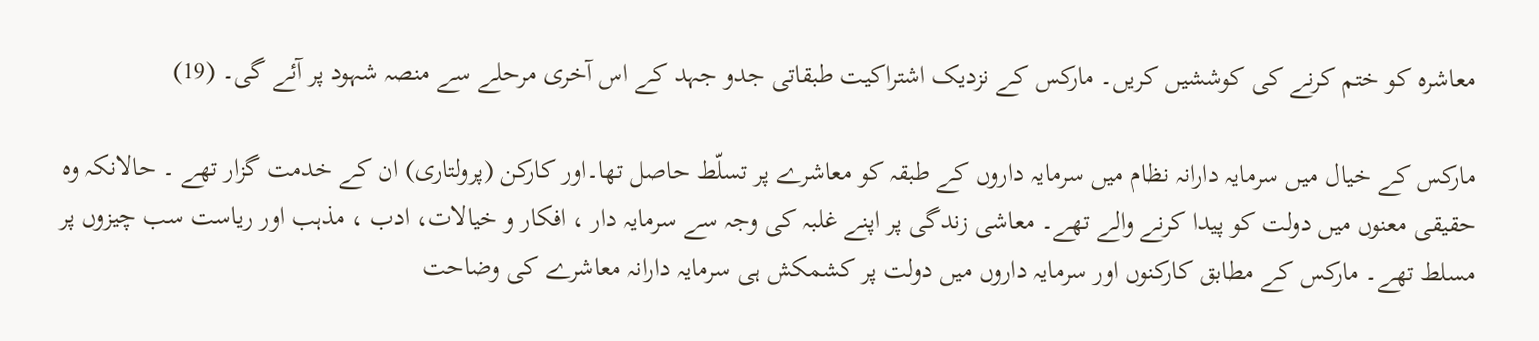معاشرہ کو ختم کرنے کی کوششیں کریں۔ مارکس کے نزدیک اشتراکیت طبقاتی جدو جہد کے اس آخری مرحلے سے منصہ شہود پر آئے گی۔ (19)

مارکس کے خیال میں سرمایہ دارانہ نظام میں سرمایہ داروں کے طبقہ کو معاشرے پر تسلّط حاصل تھا۔اور کارکن (پرولتاری) ان کے خدمت گزار تھے ۔ حالانکہ وہ حقیقی معنوں میں دولت کو پیدا کرنے والے تھے۔ معاشی زندگی پر اپنے غلبہ کی وجہ سے سرمایہ دار ، افکار و خیالات، ادب ، مذہب اور ریاست سب چیزوں پر مسلط تھے۔ مارکس کے مطابق کارکنوں اور سرمایہ داروں میں دولت پر کشمکش ہی سرمایہ دارانہ معاشرے کی وضاحت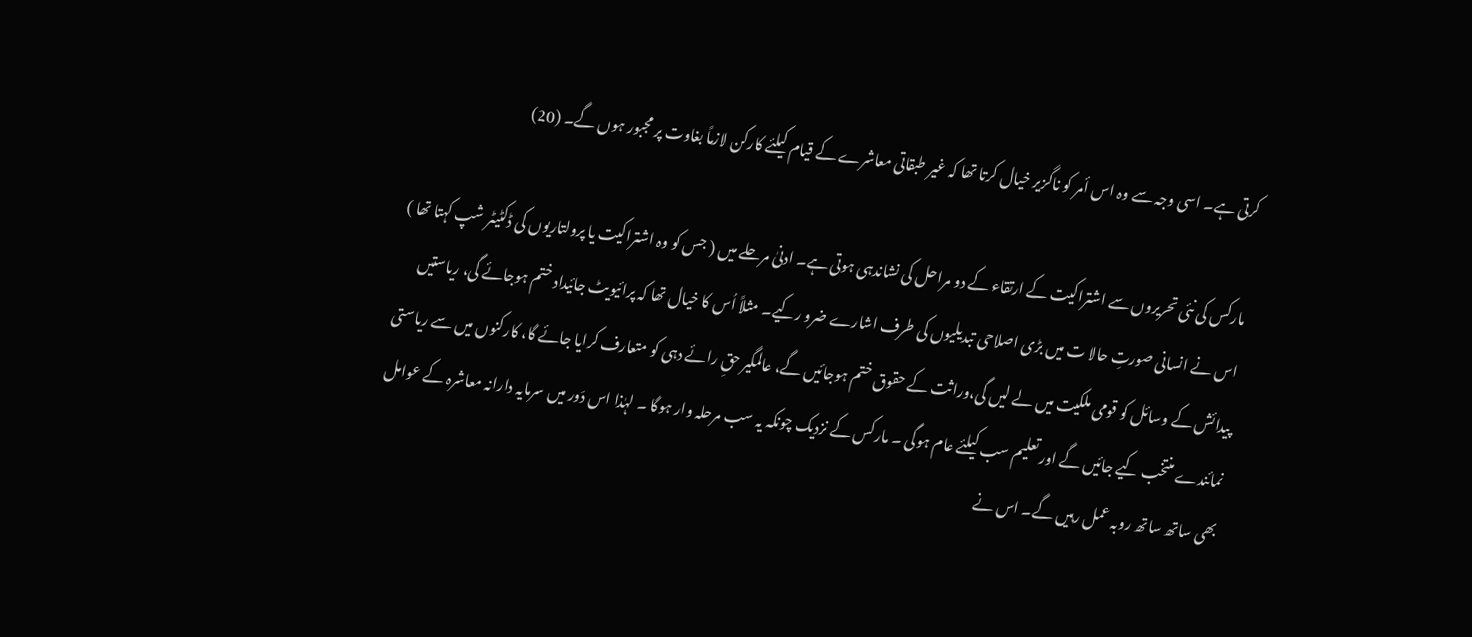کرتی ہے۔ اسی وجہ سے وہ اس أمر کو ناگزیر خیال کرتا تھا کہ غیر طبقاتی معاشرے کے قیام کیلئے کارکن لازماً بغاوت پر مجبور ہوں گے۔ (20)

مارکس کی نئی تحریروں سے اشتراکیت کے ارتقاء کے دو مراحل کی نشاندہی ہوتی ہے۔ ادنیٰ مرحلے میں ( جس کو وہ اشتراکیت یا پرولتاریوں کی ڈکٹیٹر شپ کہتا تھا ) اس نے انسانی صورتِ حالا ت میں بڑی اصلاحی تبدیلیوں کی طرف اشارے ضرو رکیے۔ مثلاً اُس کا خیال تھا کہ پرائیویٹ جائیداد ختم ہوجائے گی، ریاستیں پیدائش کے وسائل کو قومی ملکیت میں لے لیں گی،وراثت کے حقوق ختم ہوجائیں گے، عالمگیر حقِ رائے دہی کو متعارف کرایا جائے گا، کارکنوں میں سے ریاستی نمائندے منتخب کیے جائیں گے اور تعلیم سب کیلئے عام ہوگی ۔ مارکس کے نزدیک چونکہ یہ سب مرحلہ وار ہوگا ۔ لہٰذا اس دَور میں سرمایہ دارانہ معاشرہ کے عوامل بھی ساتھ ساتھ روبہ عمل رہیں گے۔ اس نے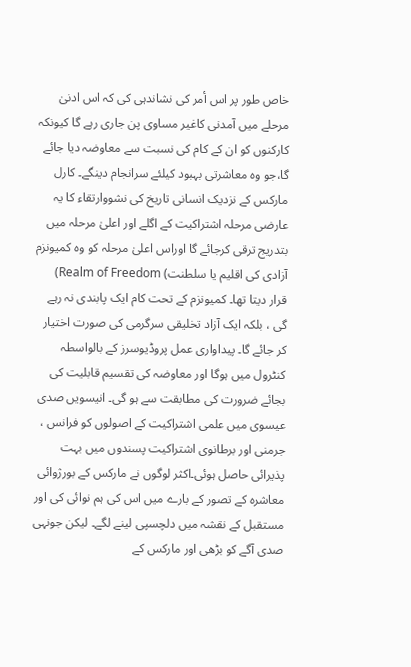خاص طور پر اس أمر کی نشاندہی کی کہ اس ادنیٰ مرحلے میں آمدنی کاغیر مساوی پن جاری رہے گا کیونکہ کارکنوں کو ان کے کام کی نسبت سے معاوضہ دیا جائے گا،جو وہ معاشرتی بہبود کیلئے سرانجام دینگے۔ کارل مارکس کے نزدیک انسانی تاریخ کی نشووارتقاء کا یہ عارضی مرحلہ اشتراکیت کے اگلے اور اعلیٰ مرحلہ میں بتدریج ترقی کرجائے گا اوراس اعلیٰ مرحلہ کو وہ کمیونزم آزادی کی اقلیم یا سلطنت) Realm of Freedom) قرار دیتا تھا۔ کمیونزم کے تحت کام ایک پابندی نہ رہے گی ، بلکہ ایک آزاد تخلیقی سرگرمی کی صورت اختیار کر جائے گا۔ پیداواری عمل پروڈیوسرز کے بالواسطہ کنٹرول میں ہوگا اور معاوضہ کی تقسیم قابلیت کی بجائے ضرورت کی مطابقت سے ہو گی۔ انیسویں صدی عیسوی میں علمی اشتراکیت کے اصولوں کو فرانس ، جرمنی اور برطانوی اشتراکیت پسندوں میں بہت پذیرائی حاصل ہوئی۔اکثر لوگوں نے مارکس کے بورژوائی معاشرہ کے تصور کے بارے میں اس کی ہم نوائی کی اور مستقبل کے نقشہ میں دلچسپی لینے لگے۔ لیکن جونہی صدی آگے کو بڑھی اور مارکس کے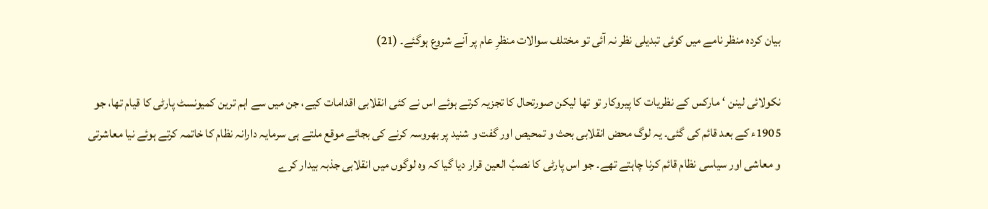بیان کردہ منظر نامے میں کوئی تبدیلی نظر نہ آئی تو مختلف سوالات منظرِ عام پر آنے شروع ہوگئے۔ (21)

نکولائی لینن ‘ مارکس کے نظریات کا پیروکار تو تھا لیکن صورتحال کا تجزیہ کرتے ہوئے اس نے کئی انقلابی اقدامات کیے، جن میں سے اہم ترین کمیونسٹ پارٹی کا قیام تھا، جو 1905ء کے بعد قائم کی گئی۔ یہ لوگ محض انقلابی بحث و تمحیص اور گفت و شنید پر بھروسہ کرنے کی بجائے موقع ملتے ہی سرمایہ دارانہ نظام کا خاتمہ کرتے ہوئے نیا معاشرتی و معاشی اور سیاسی نظام قائم کرنا چاہتے تھے۔ جو اس پارٹی کا نصبُ العین قرار دیا گیا کہ وہ لوگوں میں انقلابی جذبہ بیدار کرے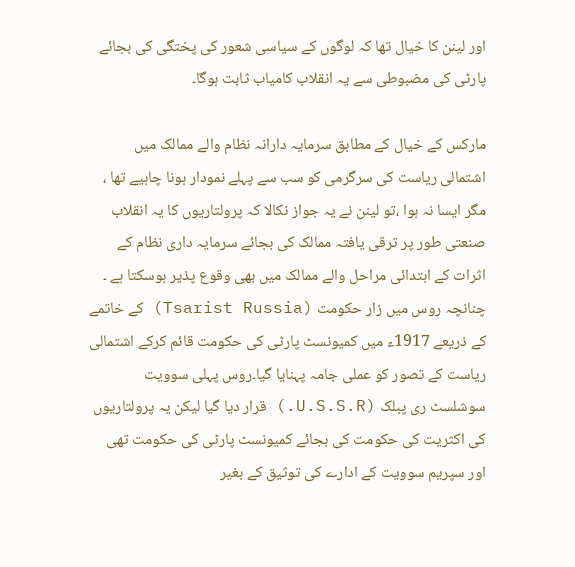اور لینن کا خیال تھا کہ لوگوں کے سیاسی شعور کی پختگی کی بجائے پارٹی کی مضبوطی سے یہ انقلاب کامیاب ثابت ہوگا۔

مارکس کے خیال کے مطابق سرمایہ دارانہ نظام والے ممالک میں اشتمالی ریاست کی سرگرمی کو سب سے پہلے نمودار ہونا چاہیے تھا ، مگر ایسا نہ ہوا ،تو لینن نے یہ جواز نکالا کہ پرولتاریوں کا یہ انقلاب صنعتی طور پر ترقی یافتہ ممالک کی بجائے سرمایہ داری نظام کے اثرات کے ابتدائی مراحل والے ممالک میں بھی وقوع پذیر ہوسکتا ہے ۔ چنانچہ روس میں زار حکومت (Tsarist Russia) کے خاتمے کے ذریعے 1917ء میں کمیونسٹ پارٹی کی حکومت قائم کرکے اشتمالی ریاست کے تصور کو عملی جامہ پہنایا گیا۔روس پہلی سوویت سوشلسٹ ری پبلک (U.S.S.R.) قرار دیا گیا لیکن یہ پرولتاریوں کی اکثریت کی حکومت کی بجائے کمیونسٹ پارٹی کی حکومت تھی اور سپریم سوویت کے ادارے کی توثیق کے بغیر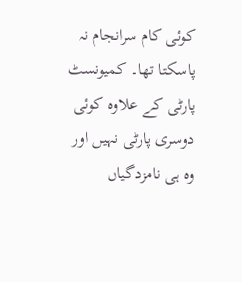کوئی کام سرانجام نہ پاسکتا تھا۔ کمیونسٹ پارٹی کے علاوہ کوئی دوسری پارٹی نہیں اور وہ ہی نامزدگیاں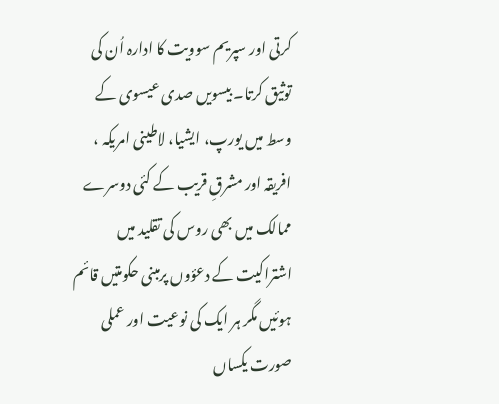کرتی اور سپریم سوویت کا ادارہ اُن کی توثیق کرتا۔ بیسویں صدی عیسوی کے وسط میں یورپ، ایشیا، لاطینی امریکہ ، افریقہ اور مشرقِ قریب کے کئی دوسرے ممالک میں بھی روس کی تقلید میں اشتراکیت کے دعؤوں پرمبنی حکومتیں قائم ہوئیں مگر ہر ایک کی نوعیت اور عملی صورت یکساں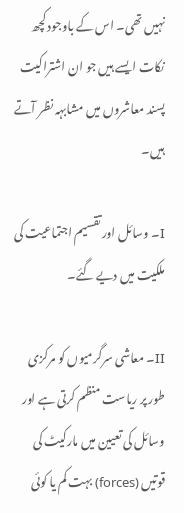نہیں تھی۔ اس کے باوجود کچھ نکات ایسے ہیں جو ان اشتراکیت پسند معاشروں میں مشابہہ نظر آتے ہیں۔

I۔ وسائل اور تقسیم اجتماعیت کی ملکیت میں دیے گئے۔

II۔ معاشی سرگرمیوں کو مرکزی طور پر ریاست منظم کرتی ہے اور وسائل کی تعیین میں مارکیٹ کی قوتیں (forces) بہت کم یا کوئی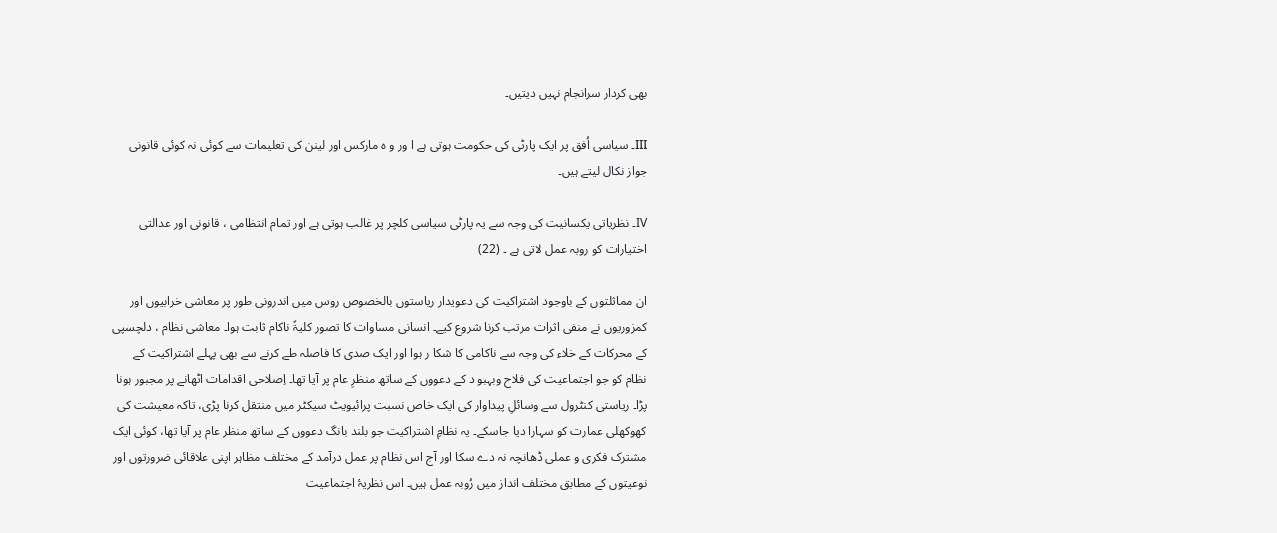بھی کردار سرانجام نہیں دیتیں۔

III۔ سیاسی اُفق پر ایک پارٹی کی حکومت ہوتی ہے ا ور و ہ مارکس اور لینن کی تعلیمات سے کوئی نہ کوئی قانونی جواز نکال لیتے ہیں۔

IV۔ نظریاتی یکسانیت کی وجہ سے یہ پارٹی سیاسی کلچر پر غالب ہوتی ہے اور تمام انتظامی ، قانونی اور عدالتی اختیارات کو روبہ عمل لاتی ہے ۔ (22)

ان مماثلتوں کے باوجود اشتراکیت کی دعویدار ریاستوں بالخصوص روس میں اندرونی طور پر معاشی خرابیوں اور کمزوریوں نے منفی اثرات مرتب کرنا شروع کیے۔ انسانی مساوات کا تصور کلیۃً ناکام ثابت ہوا۔ معاشی نظام ، دلچسپی کے محرکات کے خلاء کی وجہ سے ناکامی کا شکا ر ہوا اور ایک صدی کا فاصلہ طے کرنے سے بھی پہلے اشتراکیت کے نظام کو جو اجتماعیت کی فلاح وبہبو د کے دعووں کے ساتھ منظرِ عام پر آیا تھا۔ اِصلاحی اقدامات اٹھانے پر مجبور ہونا پڑا۔ ریاستی کنٹرول سے وسائلِ پیداوار کی ایک خاص نسبت پرائیویٹ سیکٹر میں منتقل کرنا پڑی، تاکہ معیشت کی کھوکھلی عمارت کو سہارا دیا جاسکے۔ یہ نظامِ اشتراکیت جو بلند بانگ دعووں کے ساتھ منظر عام پر آیا تھا، کوئی ایک مشترک فکری و عملی ڈھانچہ نہ دے سکا اور آج اس نظام پر عمل درآمد کے مختلف مظاہر اپنی علاقائی ضرورتوں اور نوعیتوں کے مطابق مختلف انداز میں رُوبہ عمل ہیں۔ اس نظریۂ اجتماعیت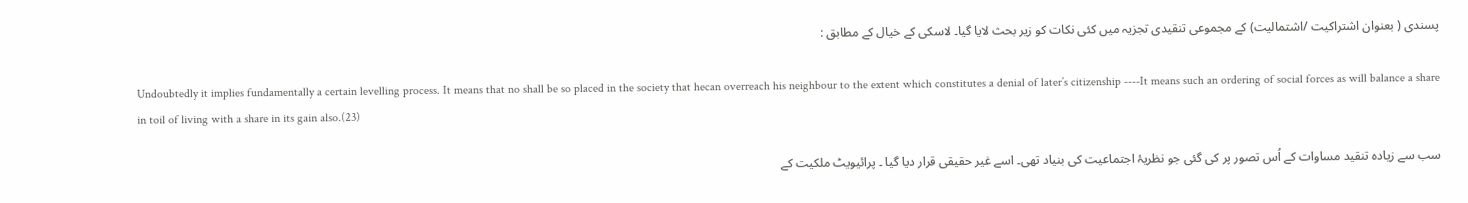پسندی ( بعنوان اشتراکیت /اشتمالیت) کے مجموعی تنقیدی تجزیہ میں کئی نکات کو زیر بحث لایا گیا۔ لاسکی کے خیال کے مطابق :

Undoubtedly it implies fundamentally a certain levelling process. It means that no shall be so placed in the society that hecan overreach his neighbour to the extent which constitutes a denial of later’s citizenship ----It means such an ordering of social forces as will balance a share in toil of living with a share in its gain also.(23)

سب سے زیادہ تنقید مساوات کے اُس تصور پر کی گئی جو نظریۂ اجتماعیت کی بنیاد تھی۔ اسے غیر حقیقی قرار دیا گیا ۔ پرائیویٹ ملکیت کے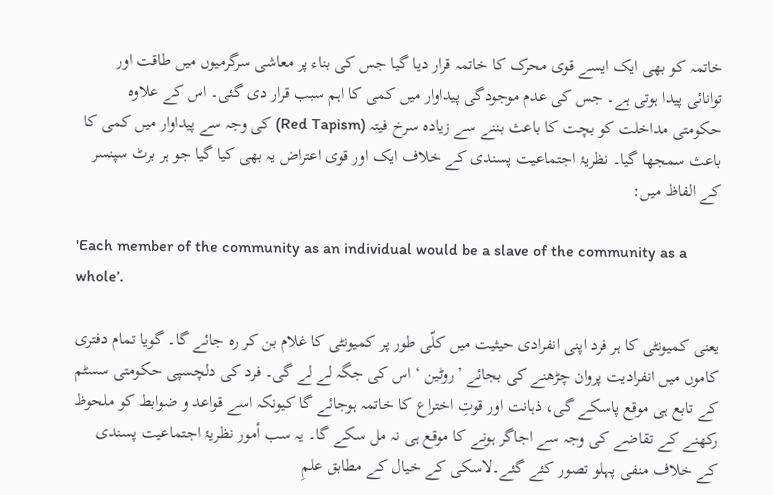خاتمہ کو بھی ایک ایسے قوی محرک کا خاتمہ قرار دیا گیا جس کی بناء پر معاشی سرگرمیوں میں طاقت اور توانائی پیدا ہوتی ہے۔ جس کی عدم موجودگی پیداوار میں کمی کا اہم سبب قرار دی گئی۔ اس کے علاوہ حکومتی مداخلت کو بچت کا باعث بننے سے زیادہ سرخ فیتہ (Red Tapism) کی وجہ سے پیداوار میں کمی کا باعث سمجھا گیا۔ نظریۂ اجتماعیت پسندی کے خلاف ایک اور قوی اعتراض یہ بھی کیا گیا جو ہر برٹ سپنسر کے الفاظ میں:

'Each member of the community as an individual would be a slave of the community as a whole’.

یعنی کمیونٹی کا ہر فرد اپنی انفرادی حیثیت میں کلّی طور پر کمیونٹی کا غلام بن کر رہ جائے گا۔ گویا تمام دفتری کاموں میں انفرادیت پروان چڑھنے کی بجائے ’روٹین ‘ اس کی جگہ لے لے گی۔ فرد کی دلچسپی حکومتی سسٹم کے تابع ہی موقع پاسکے گی، ذہانت اور قوتِ اختراع کا خاتمہ ہوجائے گا کیونکہ اسے قواعد و ضوابط کو ملحوظ رکھنے کے تقاضے کی وجہ سے اجاگر ہونے کا موقع ہی نہ مل سکے گا۔ یہ سب أمور نظریۂ اجتماعیت پسندی کے خلاف منفی پہلو تصور کئے گئے۔لاسکی کے خیال کے مطابق علمِ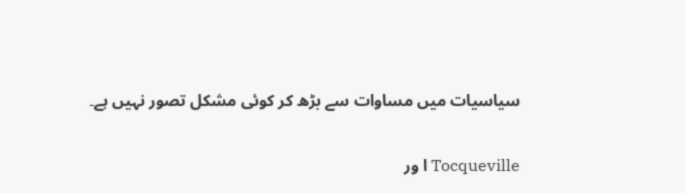سیاسیات میں مساوات سے بڑھ کر کوئی مشکل تصور نہیں ہے۔

Tocqueville ا ور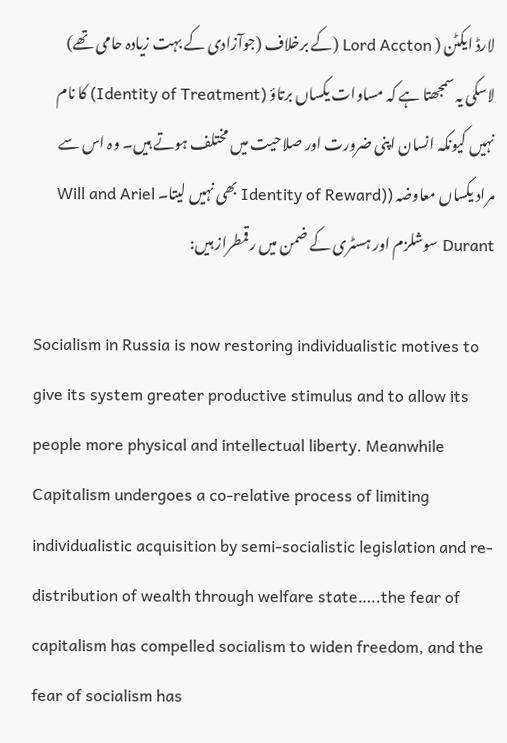لارڈ ایکٹن ( Lord Accton (کے برخلاف (جوآزادی کے بہت زیادہ حامی تھے) لاسکی یہ سمجھتا ہے کہ مساوات یکساں برتاؤ (Identity of Treatment) کا نام نہیں کیونکہ انسان اپنی ضرورت اور صلاحیت میں مختلف ہوتے ہیں۔ وہ اس سے مراد یکساں معاوضہ ((Identity of Reward بھی نہیں لیتا۔ Will and Ariel Durant سوشلزم اور ہسٹری کے ضمن میں رقمطراز ہیں:

Socialism in Russia is now restoring individualistic motives to give its system greater productive stimulus and to allow its people more physical and intellectual liberty. Meanwhile Capitalism undergoes a co-relative process of limiting individualistic acquisition by semi-socialistic legislation and re-distribution of wealth through welfare state…..the fear of capitalism has compelled socialism to widen freedom, and the fear of socialism has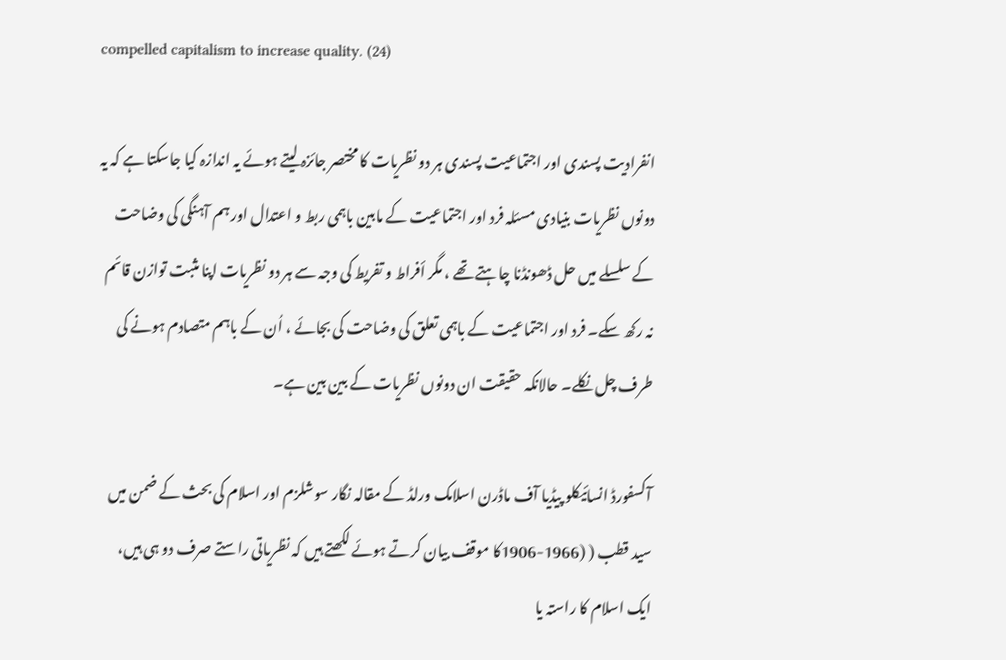compelled capitalism to increase quality. (24)

انفرادیت پسندی اور اجتماعیت پسندی ہر دو نظریات کا مختصر جائزہ لیتے ہوئے یہ اندازہ کیا جاسکتا ہے کہ یہ دونوں نظریات بنیادی مسئلہ فرد اور اجتماعیت کے مابین باہمی ربط و اعتدال اور ہم آہنگی کی وضاحت کے سلسلے میں حل ڈھونڈنا چاہتے تھے ، مگر أفراط و تفریط کی وجہ سے ہر دو نظریات اپنا مثبت توازن قائم نہ رکھ سکے۔ فرد اور اجتماعیت کے باہمی تعلق کی وضاحت کی بجائے ، اُن کے باہم متصادم ہونے کی طرف چل نکلے۔ حالانکہ حقیقت ان دونوں نظریات کے بین بین ہے۔

آکسفورڈ انسائیکلو پیڈیا آف ماڈرن اسلامک ورلڈ کے مقالہ نگار سوشلزم اور اسلام کی بحث کے ضمن میں سید قطب ( (1966-1906کا موقف بیان کرتے ہوئے لکھتے ہیں کہ نظریاتی راستے صرف دو ہی ہیں، ایک اسلام کا راستہ یا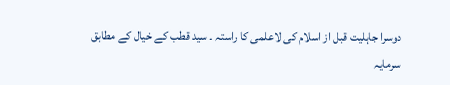دوسرا جاہلیت قبل از اسلام کی لاعلمی کا راستہ ۔ سید قطب کے خیال کے مطابق سرمایہ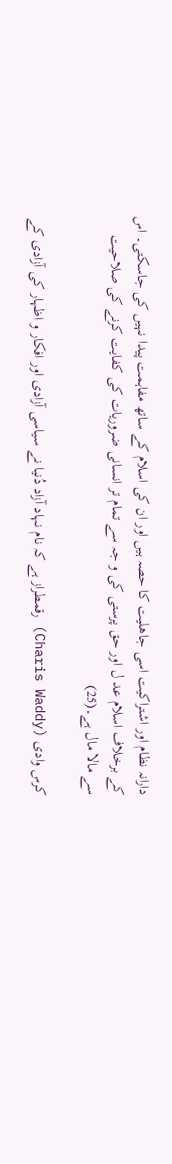دارانہ نظام اور اشتراکیت اسی جاھلیت کا حصہ ہیں اور ان کی اسلام کے ساتھ مفاہمت پیدا نہیں کی جاسکتی۔ اس کے برخلاف اسلام عد ل اور حق پرستی کی و جہ سے تمام تر انسانی ضروریات کی کفایت کرنے کی صلاحیت سے مالا مال ہے۔(25)

کرس وادی (Charis Waddy) رقمطراز ہے کہ نام نہاد آزاد دُنیا نے سیاسی آزادی اور افکار و اظہار کی آزادی کے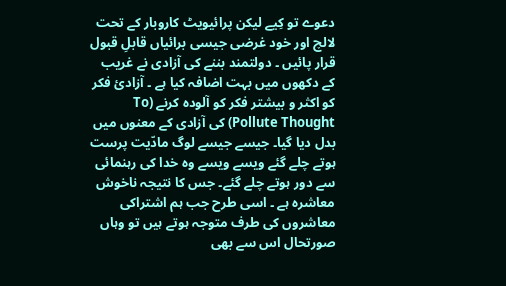دعوے تو کِیے لیکن پرائیویٹ کاروبار کے تحت لالچ اور خود غرضی جیسی برائیاں قابلِ قبول قرار پائیں ۔ دولتمند بننے کی آزادی نے غریب کے دکھوں میں بہت اضافہ کیا ہے ۔ آزادئ فکر کو اکثر و بیشتر فکر کو آلودہ کرنے (To Pollute Thought) کی آزادی کے معنوں میں بدل دیا گیا۔ جیسے جیسے لوگ مادّیت پرست ہوتے چلے گئے ویسے ویسے وہ خدا کی رہنمائی سے دور ہوتے چلے گئے۔ جس کا نتیجہ ناخوش معاشرہ ہے ۔ اسی طرح جب ہم اشتراکی معاشروں کی طرف متوجہ ہوتے ہیں تو وہاں صورتحال اس سے بھی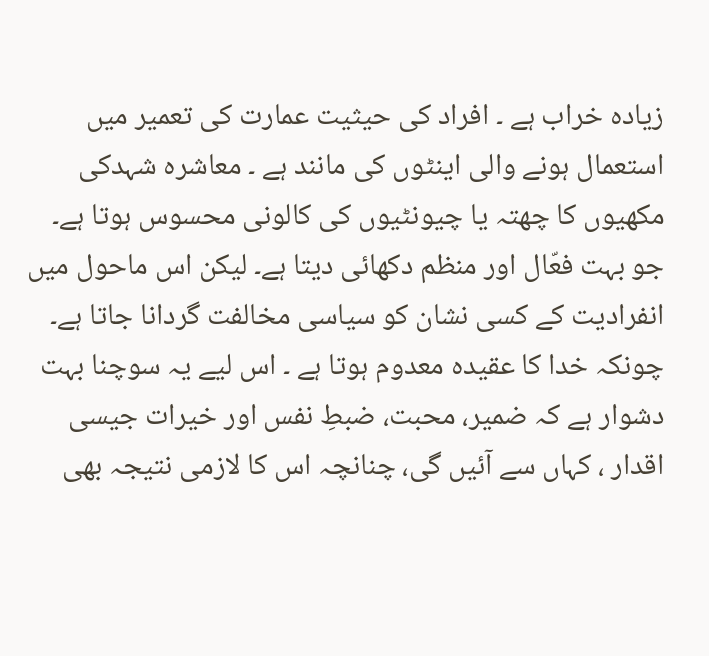زیادہ خراب ہے ۔ افراد کی حیثیت عمارت کی تعمیر میں استعمال ہونے والی اینٹوں کی مانند ہے ۔ معاشرہ شہدکی مکھیوں کا چھتہ یا چیونٹیوں کی کالونی محسوس ہوتا ہے۔ جو بہت فعّال اور منظم دکھائی دیتا ہے۔ لیکن اس ماحول میں انفرادیت کے کسی نشان کو سیاسی مخالفت گردانا جاتا ہے۔ چونکہ خدا کا عقیدہ معدوم ہوتا ہے ۔ اس لیے یہ سوچنا بہت دشوار ہے کہ ضمیر، محبت، ضبطِ نفس اور خیرات جیسی اقدار ، کہاں سے آئیں گی، چنانچہ اس کا لازمی نتیجہ بھی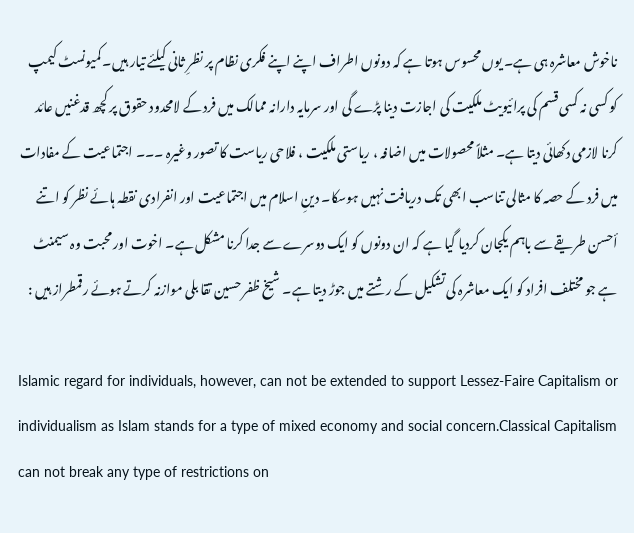ناخوش معاشرہ ہی ہے۔ یوں محسوس ہوتا ہے کہ دونوں اطراف اپنے اپنے فکری نظام پر نظرِ ثانی کیلئے تیار ہیں۔ کمیونسٹ کیمپ کو کسی نہ کسی قسم کی پرائیویٹ ملکیت کی اجازت دینا پڑے گی اور سرمایہ دارانہ ممالک میں فرد کے لامحدود حقوق پر کچھ قدغنیں عائد کرنا لازمی دکھائی دیتا ہے۔ مثلاً محصولات میں اضافہ ، ریاستی ملکیت ، فلاحی ریاست کا تصور وغیرہ ۔۔۔ اجتماعیت کے مفادات میں فرد کے حصہ کا مثالی تناسب ابھی تک دریافت نہیں ہوسکا۔ دینِ اسلام میں اجتماعیت اور انفرادی نقطہ ہائے نظر کو اتنے أحسن طریقے سے باہم یکجان کردیا گیا ہے کہ ان دونوں کو ایک دوسرے سے جدا کرنا مشکل ہے۔ اخوت اور محبت وہ سیمنٹ ہے جو مختلف افراد کو ایک معاشرہ کی تشکیل کے رشتے میں جوڑ دیتا ہے۔ شیخ ظفر حسین تقا بلی موازنہ کرتے ہوئے رقمطراز ہیں :

Islamic regard for individuals, however, can not be extended to support Lessez-Faire Capitalism or individualism as Islam stands for a type of mixed economy and social concern.Classical Capitalism can not break any type of restrictions on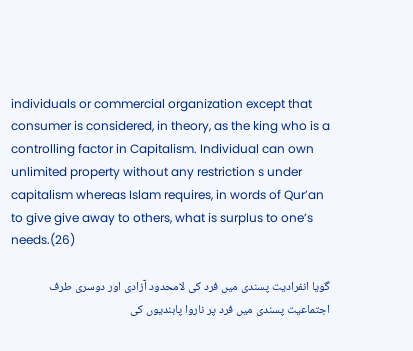individuals or commercial organization except that consumer is considered, in theory, as the king who is a controlling factor in Capitalism. Individual can own unlimited property without any restriction s under capitalism whereas Islam requires, in words of Qur’an to give give away to others, what is surplus to one’s needs.(26)

گویا انفرادیت پسندی میں فرد کی لامحدود آزادی اور دوسری طرف اجتماعیت پسندی میں فرد پر ناروا پابندیوں کی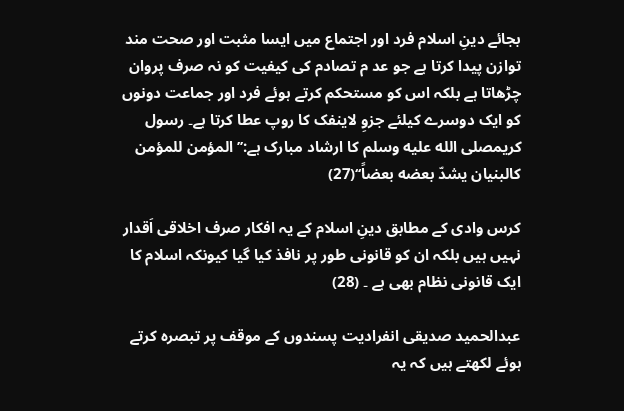بجائے دینِ اسلام فرد اور اجتماع میں ایسا مثبت اور صحت مند توازن پیدا کرتا ہے جو عد م تصادم کی کیفیت کو نہ صرف پروان چڑھاتا ہے بلکہ اس کو مستحکم کرتے ہوئے فرد اور جماعت دونوں کو ایک دوسرے کیلئے جزوِ لاینفک کا روپ عطا کرتا ہے۔ رسول کریمصلى الله عليه وسلم کا ارشاد مبارک ہے:’’ المؤمن للمؤمن کالبنیان یشدّ بعضه بعضاً‘‘(27)

کرس وادی کے مطابق دینِ اسلام کے یہ افکار صرف اخلاقی اَقدار نہیں ہیں بلکہ ان کو قانونی طور پر نافذ کیا گیا کیونکہ اسلام کا ایک قانونی نظام بھی ہے ۔ (28)

عبدالحمید صدیقی انفرادیت پسندوں کے موقف پر تبصرہ کرتے ہوئے لکھتے ہیں کہ یہ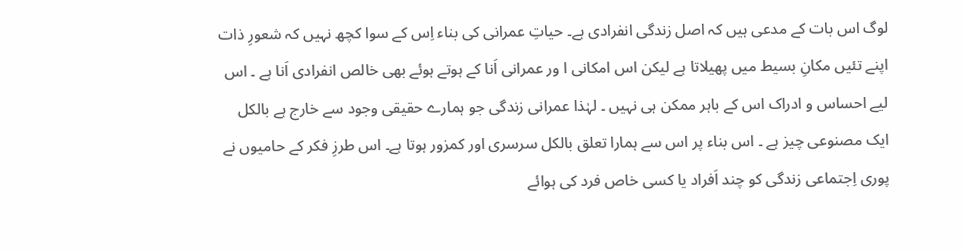لوگ اس بات کے مدعی ہیں کہ اصل زندگی انفرادی ہے۔ حیاتِ عمرانی کی بناء اِس کے سوا کچھ نہیں کہ شعورِ ذات اپنے تئیں مکانِ بسیط میں پھیلاتا ہے لیکن اس امکانی ا ور عمرانی اَنا کے ہوتے ہوئے بھی خالص انفرادی اَنا ہے ۔ اس لیے احساس و ادراک اس کے باہر ممکن ہی نہیں ۔ لہٰذا عمرانی زندگی جو ہمارے حقیقی وجود سے خارج ہے بالکل ایک مصنوعی چیز ہے ۔ اس بناء پر اس سے ہمارا تعلق بالکل سرسری اور کمزور ہوتا ہے۔ اس طرزِ فکر کے حامیوں نے پوری اِجتماعی زندگی کو چند اَفراد یا کسی خاص فرد کی ہوائے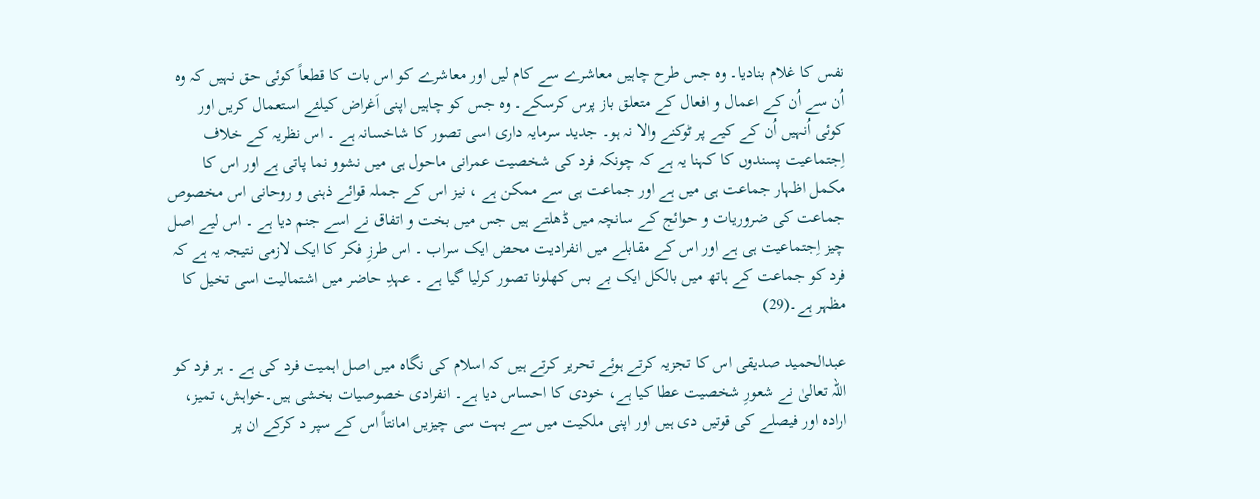نفس کا غلام بنادیا۔ وہ جس طرح چاہیں معاشرے سے کام لیں اور معاشرے کو اس بات کا قطعاً کوئی حق نہیں کہ وہ اُن سے اُن کے اعمال و افعال کے متعلق باز پرس کرسکے۔ وہ جس کو چاہیں اپنی اَغراض کیلئے استعمال کریں اور کوئی اُنہیں اُن کے کیے پر ٹوکنے والا نہ ہو۔ جدید سرمایہ داری اسی تصور کا شاخسانہ ہے ۔ اس نظریہ کے خلاف اِجتماعیت پسندوں کا کہنا یہ ہے کہ چونکہ فرد کی شخصیت عمرانی ماحول ہی میں نشوو نما پاتی ہے اور اس کا مکمل اظہار جماعت ہی میں ہے اور جماعت ہی سے ممکن ہے ، نیز اس کے جملہ قوائے ذہنی و روحانی اس مخصوص جماعت کی ضروریات و حوائج کے سانچہ میں ڈھلتے ہیں جس میں بخت و اتفاق نے اسے جنم دیا ہے ۔ اس لیے اصل چیز اِجتماعیت ہی ہے اور اس کے مقابلے میں انفرادیت محض ایک سراب ۔ اس طرزِ فکر کا ایک لازمی نتیجہ یہ ہے کہ فرد کو جماعت کے ہاتھ میں بالکل ایک بے بس کھلونا تصور کرلیا گیا ہے ۔ عہدِ حاضر میں اشتمالیت اسی تخیل کا مظہر ہے۔(29)

عبدالحمید صدیقی اس کا تجزیہ کرتے ہوئے تحریر کرتے ہیں کہ اسلام کی نگاہ میں اصل اہمیت فرد کی ہے ۔ ہر فرد کو اللہ تعالیٰ نے شعورِ شخصیت عطا کیا ہے، خودی کا احساس دیا ہے۔ انفرادی خصوصیات بخشی ہیں۔خواہش، تمیز، ارادہ اور فیصلے کی قوتیں دی ہیں اور اپنی ملکیت میں سے بہت سی چیزیں امانتاً اس کے سپر د کرکے ان پر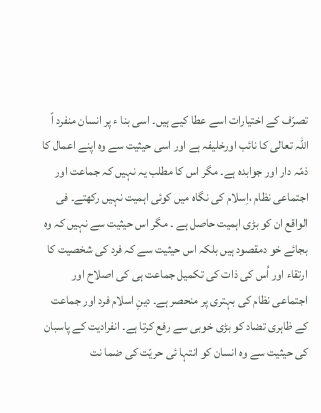تصرّف کے اختیارات اسے عطا کیے ہیں۔ اسی بنا ء پر انسان منفرد اً اللہ تعالی کا نائب اورخلیفہ ہے اور اسی حیثیت سے وہ اپنے اعمال کا ذمّہ دار اور جوابدہ ہے۔ مگر اس کا مطلب یہ نہیں کہ جماعت اور اجتماعی نظام ،اِسلام کی نگاہ میں کوئی اہمیت نہیں رکھتے۔ فی الواقع ان کو بڑی اہمیت حاصل ہے ۔ مگر اس حیثیت سے نہیں کہ وہ بجائے خو دمقصود ہیں بلکہ اس حیثیت سے کہ فرد کی شخصیت کا ارتقاء اور اُس کی ذات کی تکمیل جماعت ہی کی اصلاح اور اجتماعی نظام کی بہتری پر منحصر ہے۔ دینِ اسلام فرد اور جماعت کے ظاہری تضاد کو بڑی خوبی سے رفع کرتا ہے۔ انفرادیت کے پاسبان کی حیثیت سے وہ انسان کو انتہا ئی حریّت کی ضما نت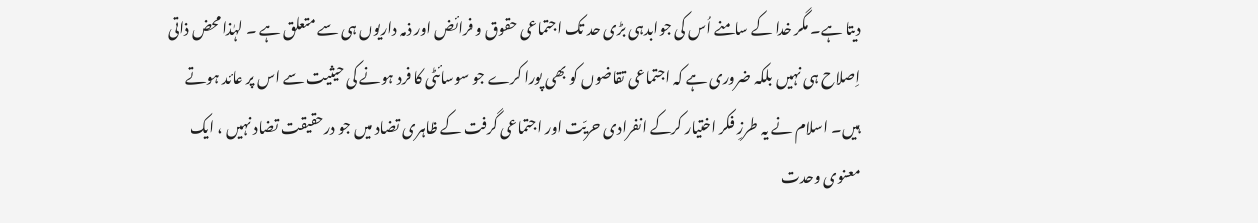دیتا ہے۔ مگر خدا کے سامنے اُس کی جوابدہی بڑی حد تک اجتماعی حقوق و فرائض اور ذمہ داریوں ہی سے متعلق ہے ۔ لہٰذا محض ذاتی اِصلاح ہی نہیں بلکہ ضروری ہے کہ اجتماعی تقاضوں کو بھی پورا کرے جو سوسائٹی کا فرد ہونے کی حیثیت سے اس پر عائد ہوتے ہیں۔ اسلام نے یہ طرزِ فکر اختیار کرکے انفرادی حریّت اور اجتماعی گرفت کے ظاہری تضاد میں جو درحقیقت تضاد نہیں ، ایک معنوی وحدت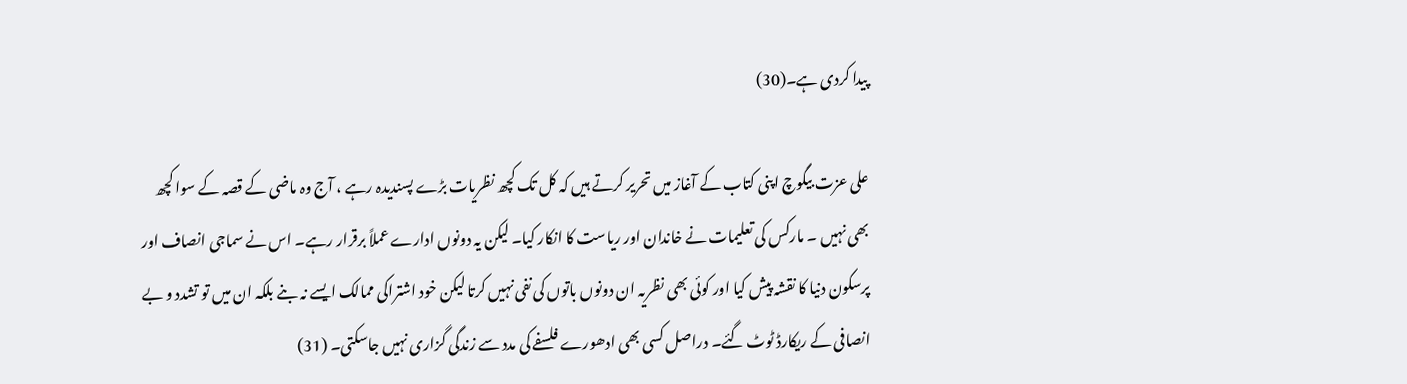پیدا کردی ہے۔(30)

علی عزت بیگوچ اپنی کتاب کے آغاز میں تحریر کرتے ہیں کہ کل تک کچھ نظریات بڑے پسندیدہ رہے ، آج وہ ماضی کے قصہ کے سوا کچھ بھی نہیں ۔ مارکس کی تعلیمات نے خاندان اور ریاست کا انکار کیا۔ لیکن یہ دونوں ادارے عملاً برقرار رہے۔ اس نے سماجی انصاف اور پرسکون دنیا کا نقشہ پیش کیا اور کوئی بھی نظریہ ان دونوں باتوں کی نفی نہیں کرتا لیکن خود اشتراکی ممالک ایسے نہ بنے بلکہ ان میں تو تشدد و بے انصافی کے ریکارڈ ٹوٹ گئے۔ دراصل کسی بھی ادھورے فلسفے کی مدد سے زندگی گزاری نہیں جاسکتی۔ (31)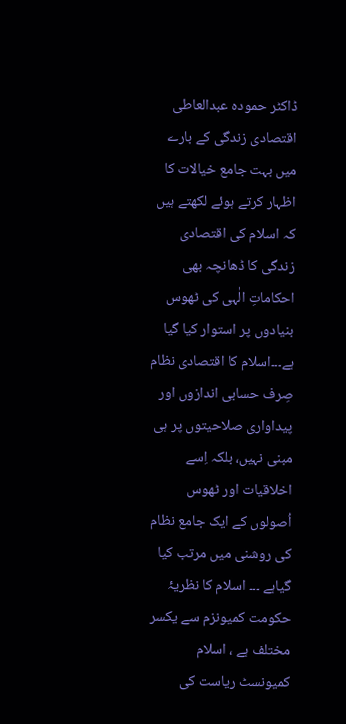ڈاکٹر حمودہ عبدالعاطی اقتصادی زندگی کے بارے میں بہت جامع خیالات کا اظہار کرتے ہوئے لکھتے ہیں کہ اسلام کی اقتصادی زندگی کا ڈھانچہ بھی احکاماتِ الٰہی کی ٹھوس بنیادوں پر استوار کیا گیا ہے۔۔۔اسلام کا اقتصادی نظام صِرف حسابی اندازوں اور پیداواری صلاحیتوں پر ہی مبنی نہیں، بلکہ اِسے اخلاقیات اور ٹھوس اُصولوں کے ایک جامع نظام کی روشنی میں مرتب کیا گیاہے ۔۔۔ اسلام کا نظریۂ حکومت کمیونزم سے یکسر مختلف ہے ، اسلام کمیونسٹ ریاست کی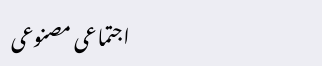اجتماعی مصنوعی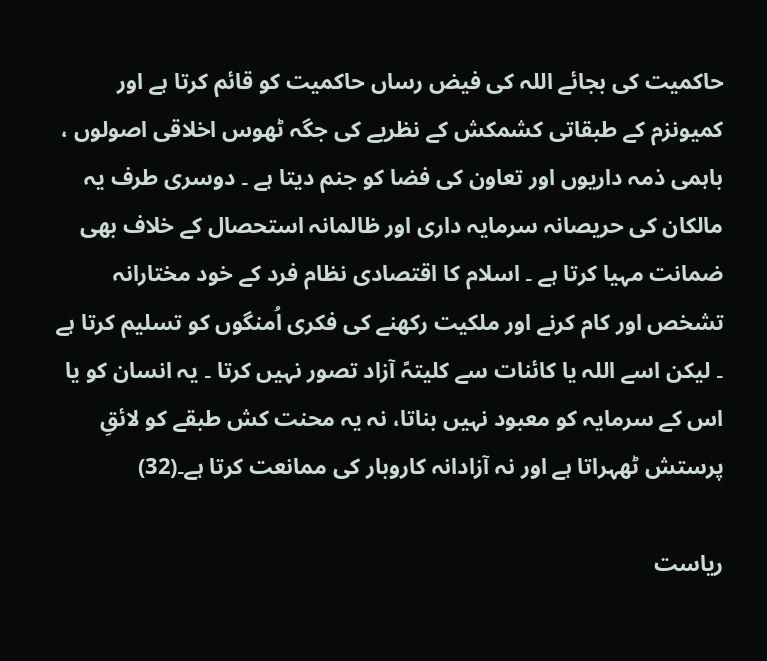حاکمیت کی بجائے اللہ کی فیض رساں حاکمیت کو قائم کرتا ہے اور کمیونزم کے طبقاتی کشمکش کے نظریے کی جگہ ٹھوس اخلاقی اصولوں ، باہمی ذمہ داریوں اور تعاون کی فضا کو جنم دیتا ہے ۔ دوسری طرف یہ مالکان کی حریصانہ سرمایہ داری اور ظالمانہ استحصال کے خلاف بھی ضمانت مہیا کرتا ہے ۔ اسلام کا اقتصادی نظام فرد کے خود مختارانہ تشخص اور کام کرنے اور ملکیت رکھنے کی فکری اُمنگوں کو تسلیم کرتا ہے ۔ لیکن اسے اللہ یا کائنات سے کلیتہً آزاد تصور نہیں کرتا ۔ یہ انسان کو یا اس کے سرمایہ کو معبود نہیں بناتا، نہ یہ محنت کش طبقے کو لائقِ پرستش ٹھہراتا ہے اور نہ آزادانہ کاروبار کی ممانعت کرتا ہے۔(32)

ریاست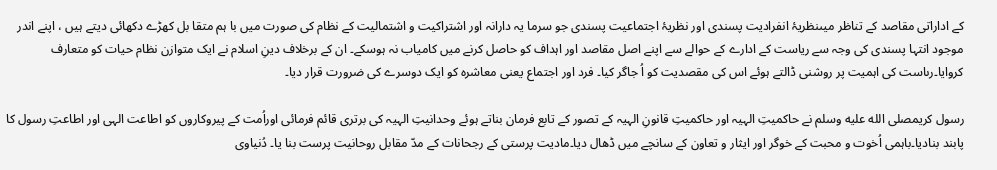کے اداراتی مقاصد کے تناظر میںنظریۂ انفرادیت پسندی اور نظریۂ اجتماعیت پسندی جو سرما یہ دارانہ اور اشتراکیت و اشتمالیت کے نظام کی صورت میں با ہم متقا بل کھڑے دکھائی دیتے ہیں ، اپنے اندر موجود انتہا پسندی کی وجہ سے ریاست کے ادارے کے حوالے سے اپنے اصل مقاصد اور اہداف کو حاصل کرنے میں کامیاب نہ ہوسکے۔ ان کے برخلاف دینِ اسلام نے ایک متوازن نظام حیات کو متعارف کروایا۔رىاست کی اہمیت پر روشنی ڈالتے ہوئے اس کی مقصدیت کو اُ جاگر کیا۔ فرد اور اجتماع یعنی معاشرہ کو ایک دوسرے کی ضرورت قرار دیا۔

رسول کریمصلى الله عليه وسلم نے حاکمیتِ الہیہ اور حاکمیتِ قانونِ الہیہ کے تصور کے تابع فرمان بناتے ہوئے وحدانیتِ الہیہ کی برتری قائم فرمائی اوراُمت کے پیروکاروں کو اطاعت الہی اور اطاعتِ رسول کا پابند بنادیا۔باہمی اُخوت و محبت کے خوگر اور ایثار و تعاون کے سانچے میں ڈھال دیا۔مادیت پرستی کے رجحانات کے مدّ مقابل روحانیت پرست بنا یا۔ دُنیاوی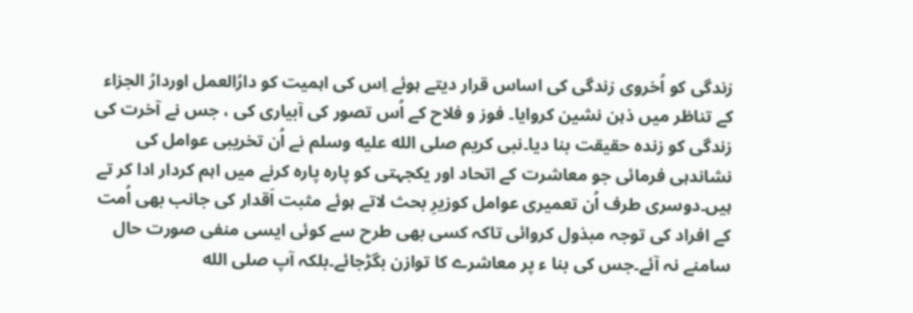زندگی کو اُخروی زندگی کی اساس قرار دیتے ہوئے اِس کی اہمیت کو دارُالعمل اوردارُ الجزاء کے تناظر میں ذہن نشین کروایا۔ فوز و فلاح کے اُس تصور کی آبیاری کی ، جس نے آخرت کی زندگی کو زندہ حقیقت بنا دیا۔نبی کریم صلى الله عليه وسلم نے اُن تخریبی عوامل کی نشاندہی فرمائی جو معاشرت کے اتحاد اور یکجہتی کو پارہ پارہ کرنے میں اہم کردار ادا کر تے ہیں۔دوسری طرف اُن تعمیری عوامل کوزیرِ بحث لاتے ہوئے مثبت اَقدار کی جانب بھی اُمت کے افراد کی توجہ مبذول کروائی تاکہ کسی بھی طرح سے کوئی ایسی منفی صورت حال سامنے نہ آئے۔جس کی بنا ء پر معاشرے کا توازن بگڑجائے۔بلکہ آپ صلى الله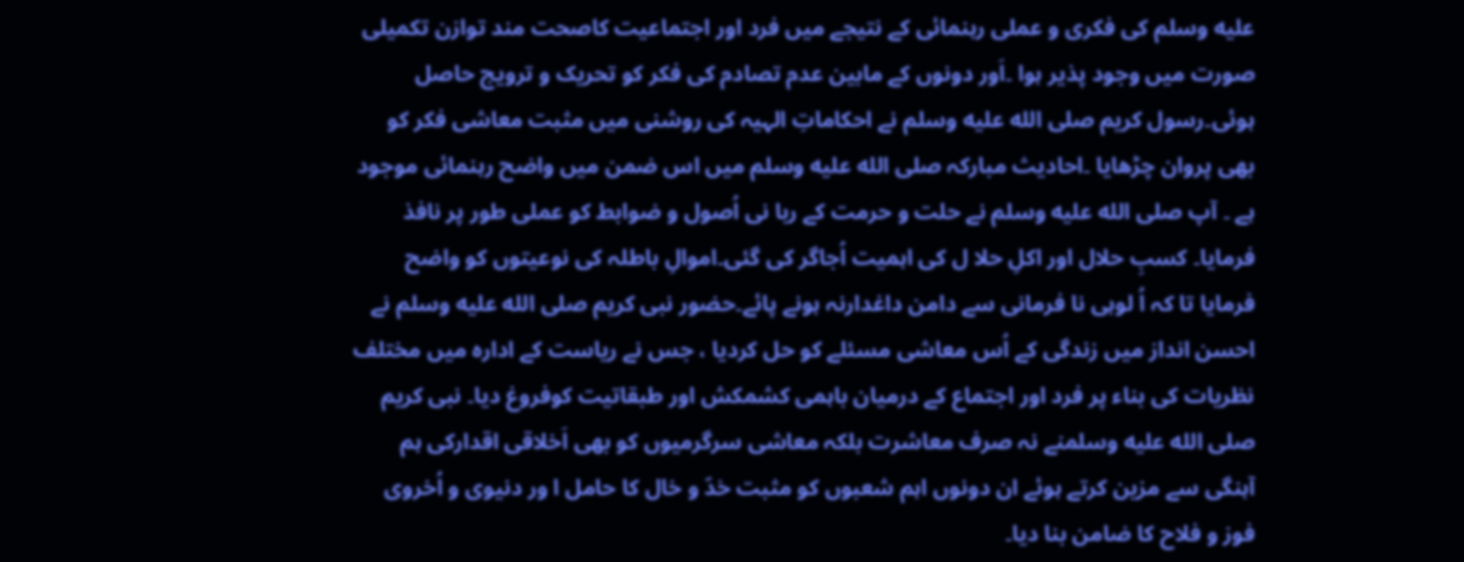عليه وسلم کی فکری و عملی رہنمائی کے نتیجے میں فرد اور اجتماعیت کاصحت مند توازن تکمیلی صورت میں وجود پذیر ہوا ۔اَور دونوں کے مابین عدم تصادم کی فکر کو تحریک و ترویج حاصل ہوئی۔رسول کریم صلى الله عليه وسلم نے احکاماتِ الہیہ کی روشنی میں مثبت معاشی فکر کو بھی پروان چڑھایا ۔احادیث مبارکہ صلى الله عليه وسلم میں اس ضمن میں واضح رہنمائی موجود ہے ۔ آپ صلى الله عليه وسلم نے حلت و حرمت کے ربا نی اُصول و ضوابط کو عملی طور پر نافذ فرمایا۔ کسبِ حلال اور اکلِ حلا ل کی اہمیت اُجاگر کی گئی۔اموالِ باطلہ کی نوعیتوں کو واضح فرمایا تا کہ اُ لوہی نا فرمانی سے دامن داغدارنہ ہونے پائے۔حضور نبی کریم صلى الله عليه وسلم نے احسن انداز میں زندگی کے اُس معاشی مسئلے کو حل کردیا ، جس نے ریاست کے ادارہ میں مختلف نظریات کی بناء پر فرد اور اجتماع کے درمیان باہمی کشمکش اور طبقاتیت کوفروغ دیا۔ نبی کریم صلى الله عليه وسلمنے نہ صرف معاشرت بلکہ معاشی سرگرمیوں کو بھی اَخلاقی اقدارکی ہم آہنگی سے مزین کرتے ہوئے ان دونوں اہم شعبوں کو مثبت خدّ و خال کا حامل ا ور دنیوی و اُخروی فوز و فلاح کا ضامن بنا دیا۔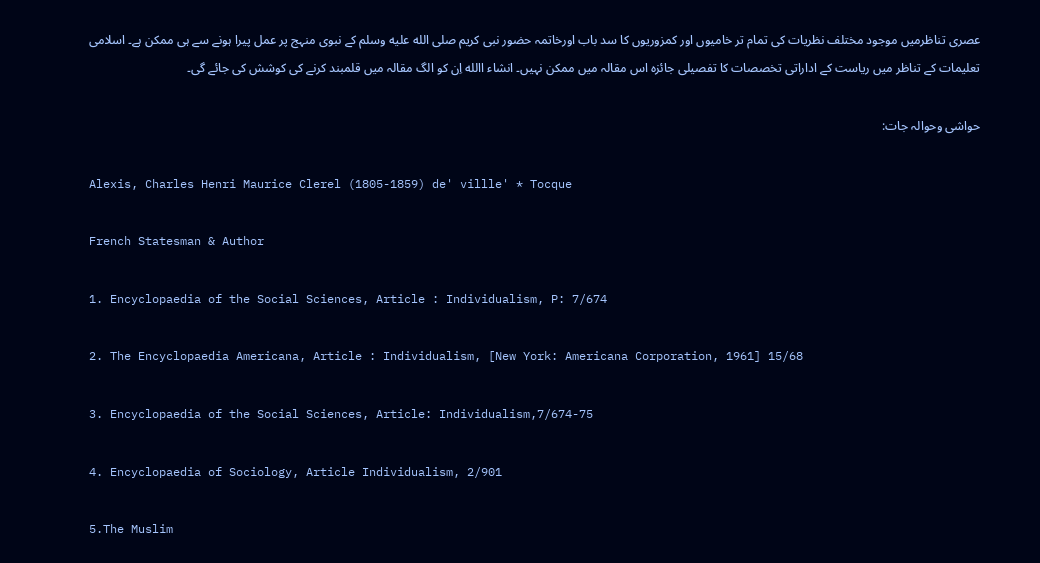عصری تناظرمیں موجود مختلف نظریات کی تمام تر خامیوں اور کمزوریوں کا سد باب اورخاتمہ حضور نبی کریم صلى الله عليه وسلم کے نبوی منہج پر عمل پیرا ہونے سے ہی ممکن ہے۔ اسلامی تعلیمات کے تناظر میں ریاست کے اداراتی تخصصات کا تفصیلی جائزہ اس مقالہ میں ممکن نہیں۔ انشاء االله اِن کو الگ مقالہ میں قلمبند کرنے کی کوشش کی جائے گی۔

حواشی وحوالہ جات:

Alexis, Charles Henri Maurice Clerel (1805-1859) de' villle' * Tocque

French Statesman & Author

1. Encyclopaedia of the Social Sciences, Article : Individualism, P: 7/674

2. The Encyclopaedia Americana, Article : Individualism, [New York: Americana Corporation, 1961] 15/68

3. Encyclopaedia of the Social Sciences, Article: Individualism,7/674-75

4. Encyclopaedia of Sociology, Article Individualism, 2/901

5.The Muslim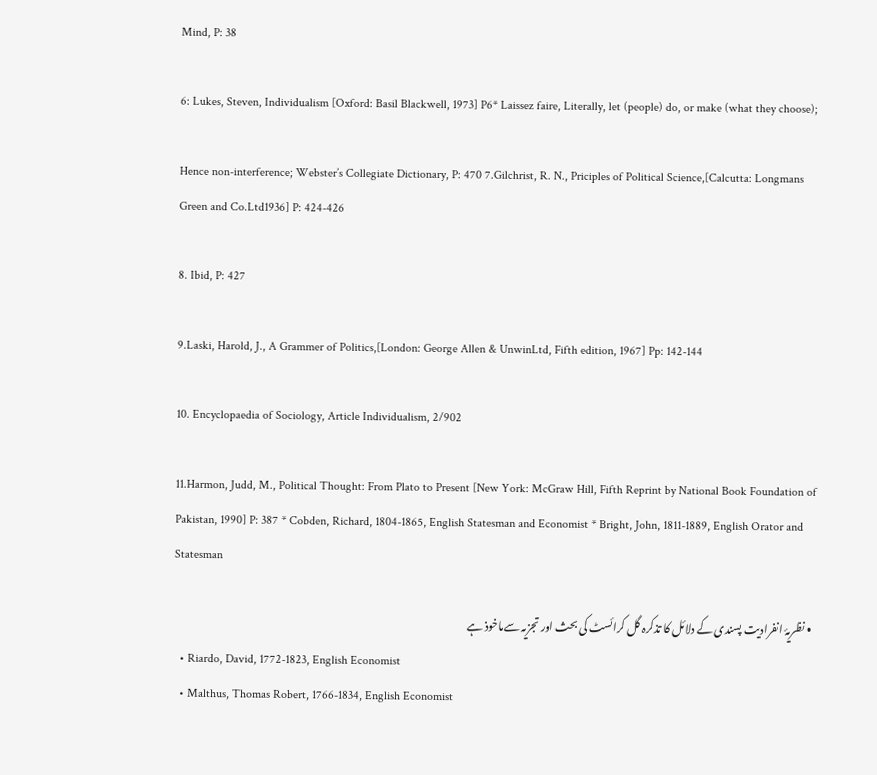Mind, P: 38

6: Lukes, Steven, Individualism [Oxford: Basil Blackwell, 1973] P6* Laissez faire, Literally, let (people) do, or make (what they choose);

Hence non-interference; Webster’s Collegiate Dictionary, P: 470 7.Gilchrist, R. N., Priciples of Political Science,[Calcutta: Longmans Green and Co.Ltd1936] P: 424-426

8. Ibid, P: 427

9.Laski, Harold, J., A Grammer of Politics,[London: George Allen & UnwinLtd, Fifth edition, 1967] Pp: 142-144

10. Encyclopaedia of Sociology, Article Individualism, 2/902

11.Harmon, Judd, M., Political Thought: From Plato to Present [New York: McGraw Hill, Fifth Reprint by National Book Foundation of Pakistan, 1990] P: 387 * Cobden, Richard, 1804-1865, English Statesman and Economist * Bright, John, 1811-1889, English Orator and Statesman

  • نظریۂ انفرادیت پسندی کے دلائل کا تذکرہ گل کرائسٹ کی بحث اور تجزیہ سےماخوذ ہے
  • Riardo, David, 1772-1823, English Economist
  • Malthus, Thomas Robert, 1766-1834, English Economist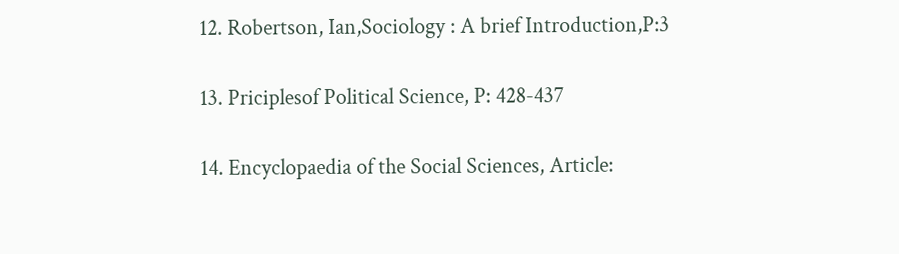12. Robertson, Ian,Sociology : A brief Introduction,P:3

13. Priciplesof Political Science, P: 428-437

14. Encyclopaedia of the Social Sciences, Article: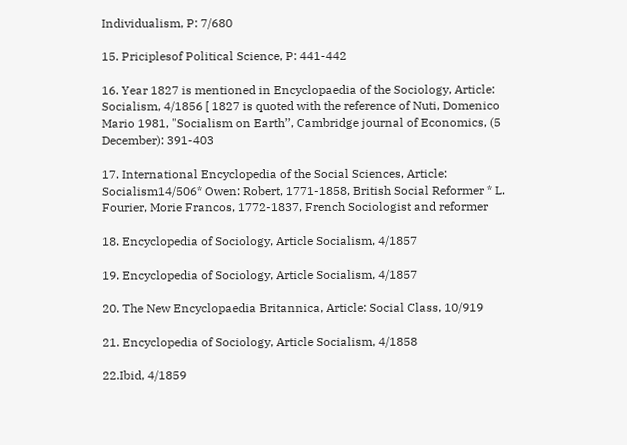Individualism, P: 7/680

15. Priciplesof Political Science, P: 441-442

16. Year 1827 is mentioned in Encyclopaedia of the Sociology, Article: Socialism, 4/1856 [ 1827 is quoted with the reference of Nuti, Domenico Mario 1981, "Socialism on Earth’’, Cambridge journal of Economics, (5 December): 391-403

17. International Encyclopedia of the Social Sciences, Article: Socialism14/506* Owen: Robert, 1771-1858, British Social Reformer * L. Fourier, Morie Francos, 1772-1837, French Sociologist and reformer

18. Encyclopedia of Sociology, Article Socialism, 4/1857

19. Encyclopedia of Sociology, Article Socialism, 4/1857

20. The New Encyclopaedia Britannica, Article: Social Class, 10/919

21. Encyclopedia of Sociology, Article Socialism, 4/1858

22.Ibid, 4/1859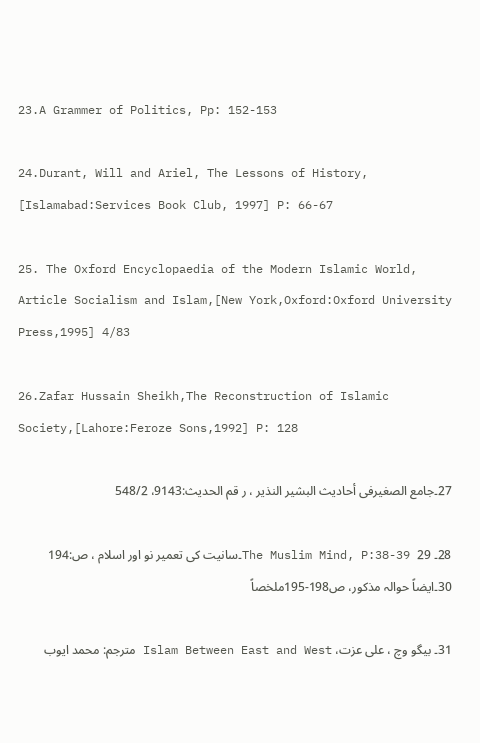23.A Grammer of Politics, Pp: 152-153

24.Durant, Will and Ariel, The Lessons of History, [Islamabad:Services Book Club, 1997] P: 66-67

25. The Oxford Encyclopaedia of the Modern Islamic World, Article Socialism and Islam,[New York,Oxford:Oxford University Press,1995] 4/83

26.Zafar Hussain Sheikh,The Reconstruction of Islamic Society,[Lahore:Feroze Sons,1992] P: 128

27۔جامع الصغیرفی أحادیث البشیر النذیر ، ر قم الحدیث:9143، 548/2

28۔ The Muslim Mind, P:38-39 29۔سانیت کی تعمیر نو اور اسلام ، ص:194 30۔ایضاً حوالہ مذکور، ص198-195ملخصاً

31۔ بیگو وچ ، علی عزت، Islam Between East and West مترجم: محمد ایوب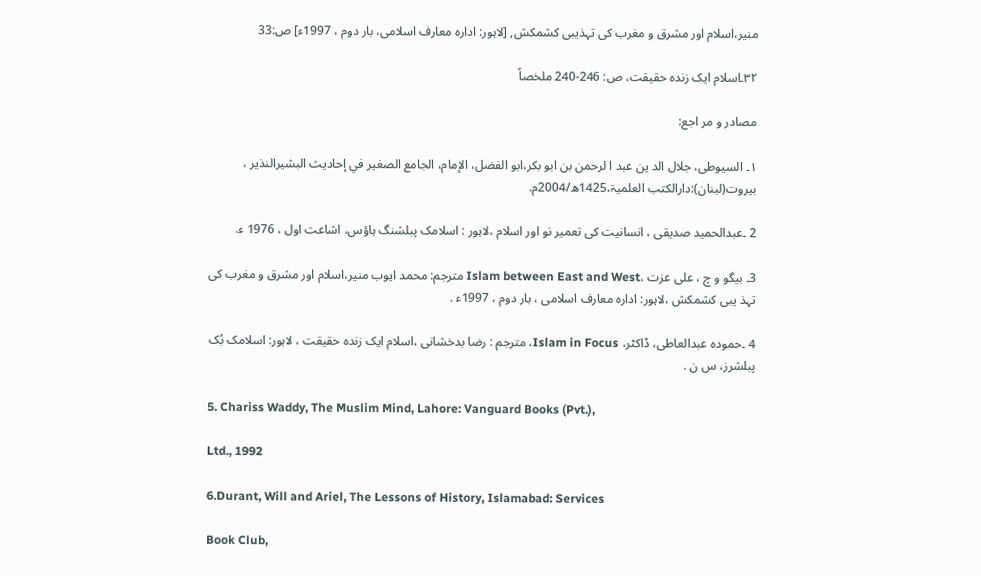منیر،اسلام اور مشرق و مغرب کی تہذیبی کشمکش, [لاہور: ادارہ معارف اسلامی، بار دوم ، 1997ء] ص:33

۳۲۔اسلام ایک زندہ حقیقت، ص: 246-240 ملخصاً

مصادر و مر اجع:

۱۔ السیوطی، جلال الد ین عبد ا لرحمن بن ابو بکر،ابو الفضل، الإمام، الجامع الصغیر في إحادیث البشیرالنذیر ، بیروت(لبنان):دارالکتب العلمیۃ،1425ھ/2004م.

2 ۔عبدالحمید صدیقی ، انسانیت کی تعمیر نو اور اسلام ،لاہور : اسلامک پبلشنگ ہاؤس، اشاعت اول ، 1976 ء.

3۔ بیگو و چ ، علی عزت ،Islam between East and West مترجم: محمد ایوب منیر،اسلام اور مشرق و مغرب کی تہذ یبی کشمکش ،لاہور: ادارہ معارف اسلامی ، بار دوم ، 1997ء .

4 ۔حمودہ عبدالعاطی، ڈاکٹر، Islam in Focus، مترجم : رضا بدخشانی ،اسلام ایک زندہ حقیقت ، لاہور: اسلامک بُک پبلشرز، س ن .

5. Chariss Waddy, The Muslim Mind, Lahore: Vanguard Books (Pvt.),

Ltd., 1992

6.Durant, Will and Ariel, The Lessons of History, Islamabad: Services

Book Club,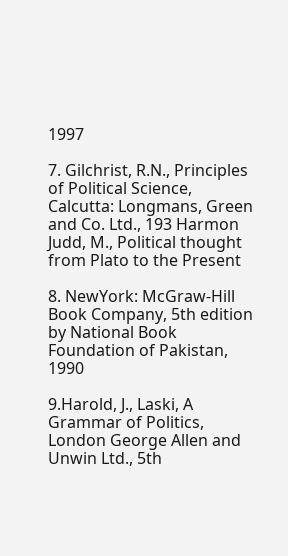1997

7. Gilchrist, R.N., Principles of Political Science, Calcutta: Longmans, Green and Co. Ltd., 193 Harmon Judd, M., Political thought from Plato to the Present

8. NewYork: McGraw-Hill Book Company, 5th edition by National Book Foundation of Pakistan, 1990

9.Harold, J., Laski, A Grammar of Politics, London George Allen and Unwin Ltd., 5th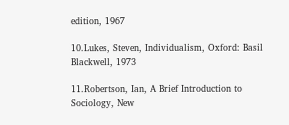edition, 1967

10.Lukes, Steven, Individualism, Oxford: Basil Blackwell, 1973

11.Robertson, Ian, A Brief Introduction to Sociology, New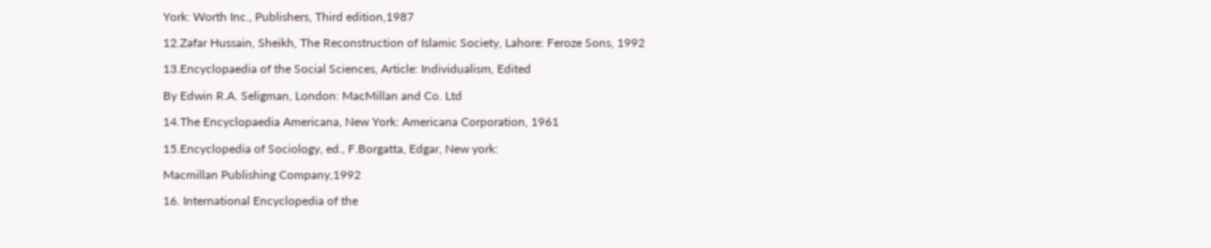York: Worth Inc., Publishers, Third edition,1987

12.Zafar Hussain, Sheikh, The Reconstruction of Islamic Society, Lahore: Feroze Sons, 1992

13.Encyclopaedia of the Social Sciences, Article: Individualism, Edited

By Edwin R.A. Seligman, London: MacMillan and Co. Ltd

14.The Encyclopaedia Americana, New York: Americana Corporation, 1961

15.Encyclopedia of Sociology, ed., F.Borgatta, Edgar, New york:

Macmillan Publishing Company,1992

16. International Encyclopedia of the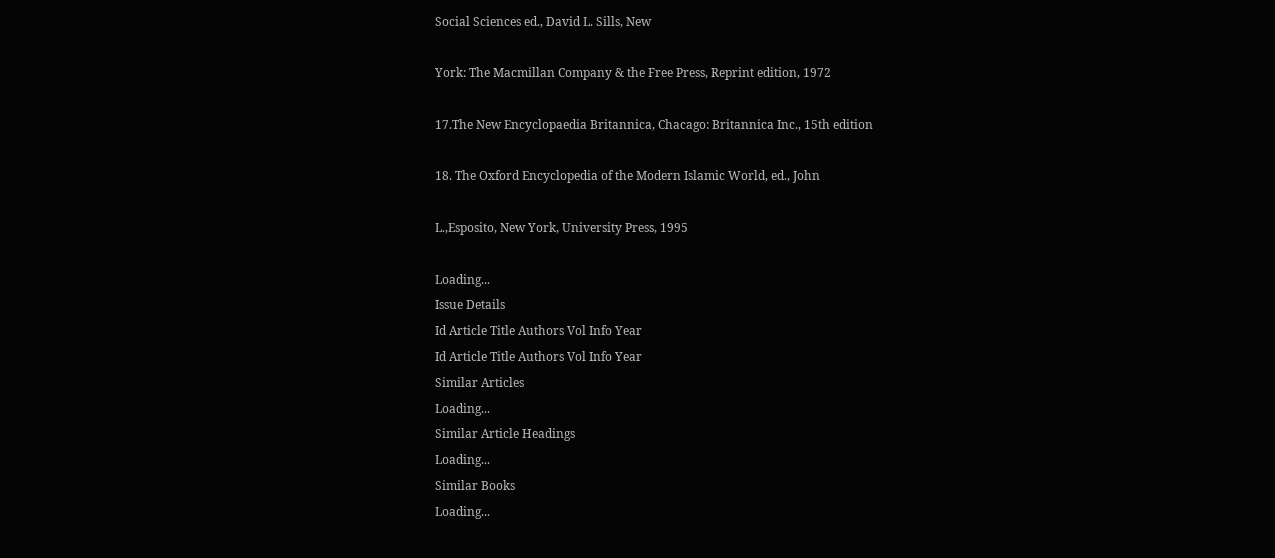Social Sciences ed., David L. Sills, New

York: The Macmillan Company & the Free Press, Reprint edition, 1972

17.The New Encyclopaedia Britannica, Chacago: Britannica Inc., 15th edition

18. The Oxford Encyclopedia of the Modern Islamic World, ed., John

L.,Esposito, New York, University Press, 1995

Loading...
Issue Details
Id Article Title Authors Vol Info Year
Id Article Title Authors Vol Info Year
Similar Articles
Loading...
Similar Article Headings
Loading...
Similar Books
Loading...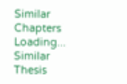Similar Chapters
Loading...
Similar Thesis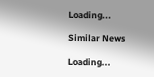Loading...

Similar News

Loading...